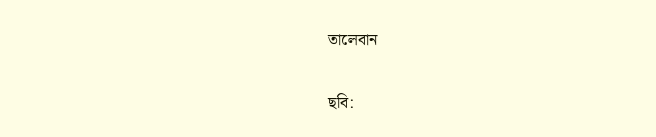তালেবান

ছবি: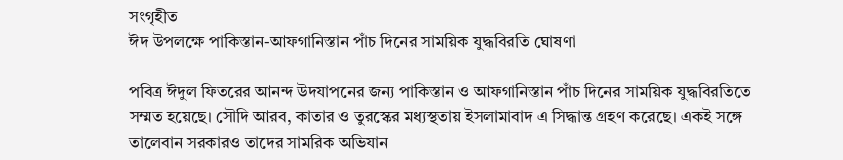সংগৃহীত
ঈদ উপলক্ষে পাকিস্তান-আফগানিস্তান পাঁচ দিনের সাময়িক যুদ্ধবিরতি ঘোষণা

পবিত্র ঈদুল ফিতরের আনন্দ উদযাপনের জন্য পাকিস্তান ও আফগানিস্তান পাঁচ দিনের সাময়িক যুদ্ধবিরতিতে সম্মত হয়েছে। সৌদি আরব, কাতার ও তুরস্কের মধ্যস্থতায় ইসলামাবাদ এ সিদ্ধান্ত গ্রহণ করেছে। একই সঙ্গে তালেবান সরকারও তাদের সামরিক অভিযান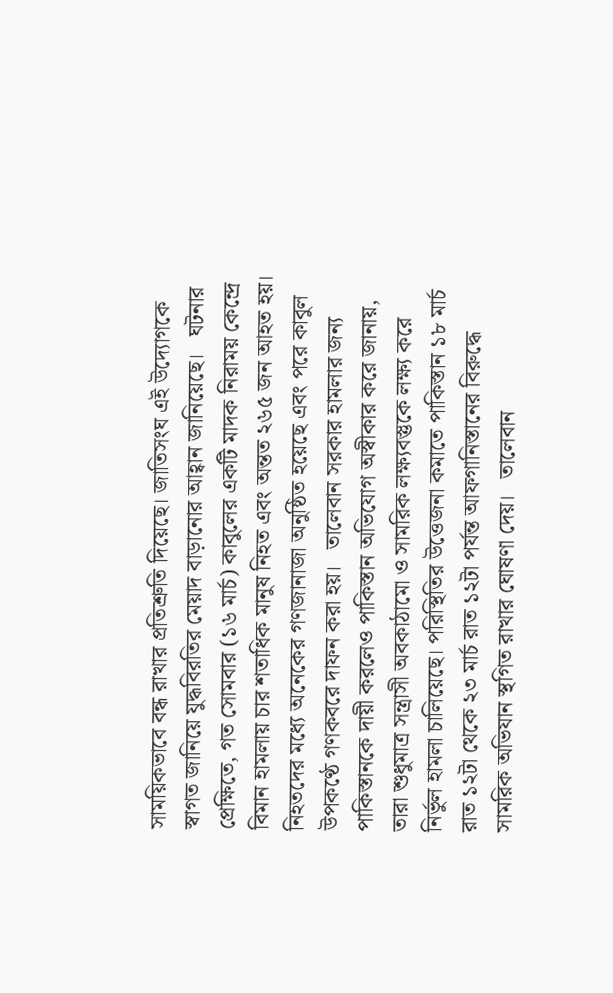সাময়িকভাবে বন্ধ রাখার প্রতিশ্রুতি দিয়েছে। জাতিসংঘ এই উদ্যোগকে স্বাগত জানিয়ে যুদ্ধবিরতির মেয়াদ বাড়ানোর আহ্বান জানিয়েছে।   ঘটনার প্রেক্ষিতে, গত সোমবার (১৬ মার্চ) কাবুলের একটি মাদক নিরাময় কেন্দ্রে বিমান হামলায় চার শতাধিক মানুষ নিহত এবং অন্তত ২৬৫ জন আহত হয়। নিহতদের মধ্যে অনেকের গণজানাজা অনুষ্ঠিত হয়েছে এবং পরে কাবুল উপকণ্ঠে গণকবরে দাফন করা হয়।   তালেবান সরকার হামলার জন্য পাকিস্তানকে দায়ী করলেও পাকিস্তান অভিযোগ অস্বীকার করে জানায়, তারা শুধুমাত্র সন্ত্রাসী অবকাঠামো ও সামরিক লক্ষ্যবস্তুকে লক্ষ্য করে নির্ভুল হামলা চালিয়েছে। পরিস্থিতির উত্তেজনা কমাতে পাকিস্তান ১৮ মার্চ রাত ১২টা থেকে ২৩ মার্চ রাত ১২টা পর্যন্ত আফগানিস্তানের বিরুদ্ধে সামরিক অভিযান স্থগিত রাখার ঘোষণা দেয়।   তালেবান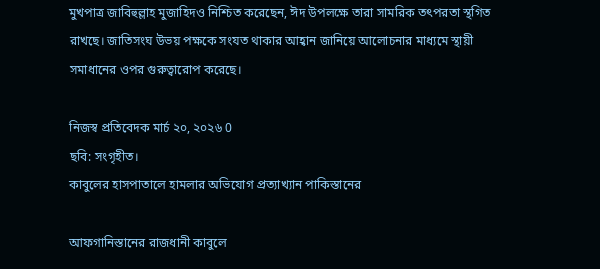মুখপাত্র জাবিহুল্লাহ মুজাহিদও নিশ্চিত করেছেন, ঈদ উপলক্ষে তারা সামরিক তৎপরতা স্থগিত রাখছে। জাতিসংঘ উভয় পক্ষকে সংযত থাকার আহ্বান জানিয়ে আলোচনার মাধ্যমে স্থায়ী সমাধানের ওপর গুরুত্বারোপ করেছে।

নিজস্ব প্রতিবেদক মার্চ ২০, ২০২৬ 0
ছবি: সংগৃহীত।
কাবুলের হাসপাতালে হামলার অভিযোগ প্রত্যাখ্যান পাকিস্তানের

আফগানিস্তানের রাজধানী কাবুলে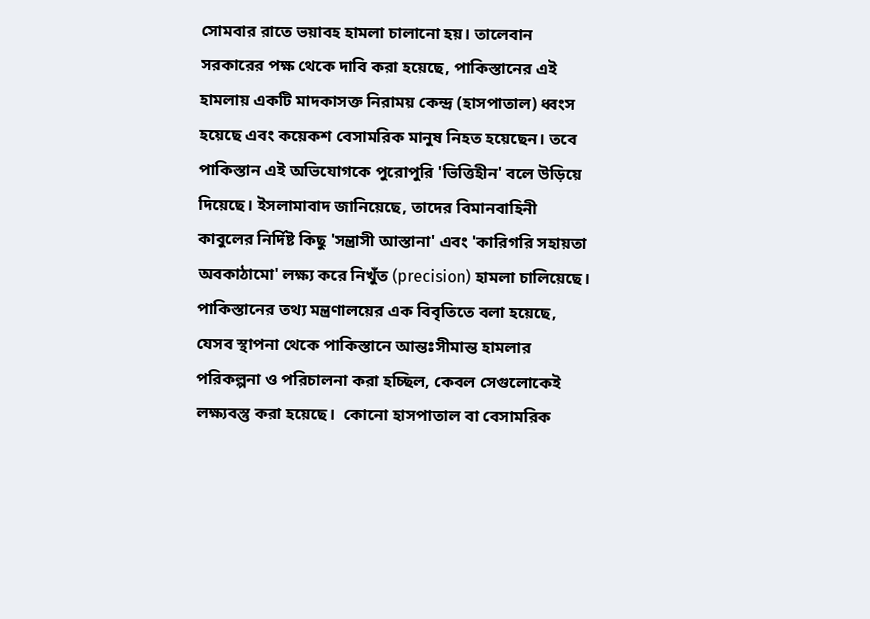সোমবার রাতে ভয়াবহ হামলা চালানো হয়। তালেবান সরকারের পক্ষ থেকে দাবি করা হয়েছে, পাকিস্তানের এই হামলায় একটি মাদকাসক্ত নিরাময় কেন্দ্র (হাসপাতাল) ধ্বংস হয়েছে এবং কয়েকশ বেসামরিক মানুষ নিহত হয়েছেন। তবে পাকিস্তান এই অভিযোগকে পুরোপুরি 'ভিত্তিহীন' বলে উড়িয়ে দিয়েছে। ইসলামাবাদ জানিয়েছে, তাদের বিমানবাহিনী কাবুলের নির্দিষ্ট কিছু 'সন্ত্রাসী আস্তানা' এবং 'কারিগরি সহায়তা অবকাঠামো' লক্ষ্য করে নিখুঁত (precision) হামলা চালিয়েছে। পাকিস্তানের তথ্য মন্ত্রণালয়ের এক বিবৃতিতে বলা হয়েছে, যেসব স্থাপনা থেকে পাকিস্তানে আন্তঃসীমান্ত হামলার পরিকল্পনা ও পরিচালনা করা হচ্ছিল, কেবল সেগুলোকেই লক্ষ্যবস্তু করা হয়েছে।  কোনো হাসপাতাল বা বেসামরিক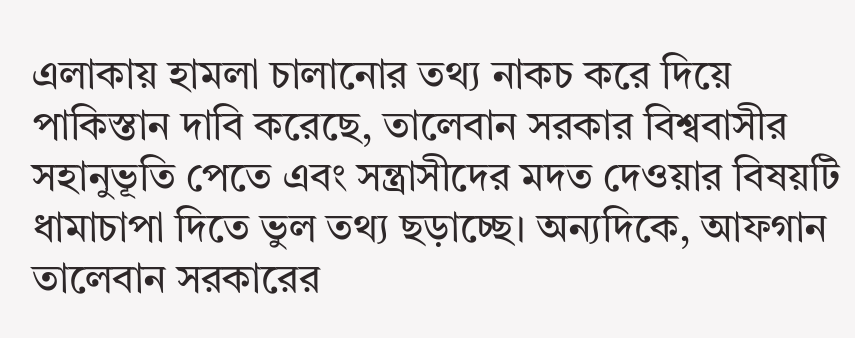এলাকায় হামলা চালানোর তথ্য নাকচ করে দিয়ে পাকিস্তান দাবি করেছে, তালেবান সরকার বিশ্ববাসীর সহানুভূতি পেতে এবং সন্ত্রাসীদের মদত দেওয়ার বিষয়টি ধামাচাপা দিতে ভুল তথ্য ছড়াচ্ছে। অন্যদিকে, আফগান তালেবান সরকারের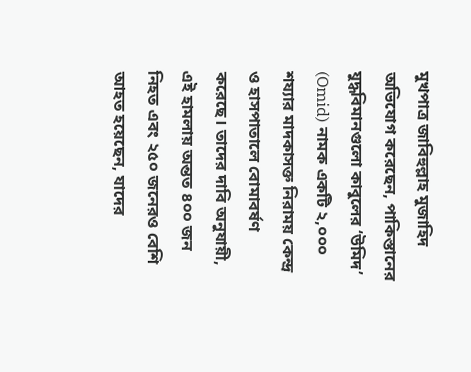মুখপাত্র জাবিহুল্লাহ মুজাহিদ অভিযোগ করেছেন, পাকিস্তানের যুদ্ধবিমানগুলো কাবুলের ‘উমিদ’ (Omid) নামক একটি ২,০০০ শয্যার মাদকাসক্ত নিরাময় কেন্দ্র ও হাসপাতালে বোমাবর্ষণ করেছে। তাদের দাবি অনুযায়ী, এই হামলায় অন্তত ৪০০ জন নিহত এবং ২৫০ জনেরও বেশি আহত হয়েছেন, যাদের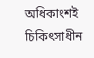অধিকাংশই চিকিৎসাধীন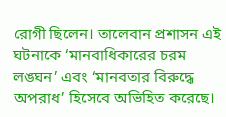রোগী ছিলেন। তালেবান প্রশাসন এই ঘটনাকে ‘মানবাধিকারের চরম লঙ্ঘন’ এবং ‘মানবতার বিরুদ্ধে অপরাধ’ হিসেবে অভিহিত করেছে।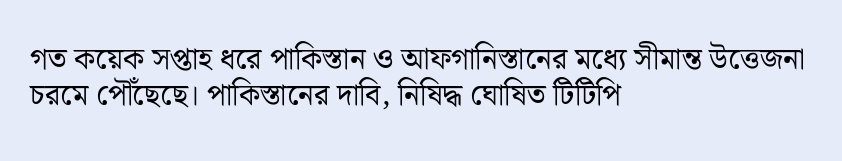গত কয়েক সপ্তাহ ধরে পাকিস্তান ও আফগানিস্তানের মধ্যে সীমান্ত উত্তেজনা চরমে পৌঁছেছে। পাকিস্তানের দাবি, নিষিদ্ধ ঘোষিত টিটিপি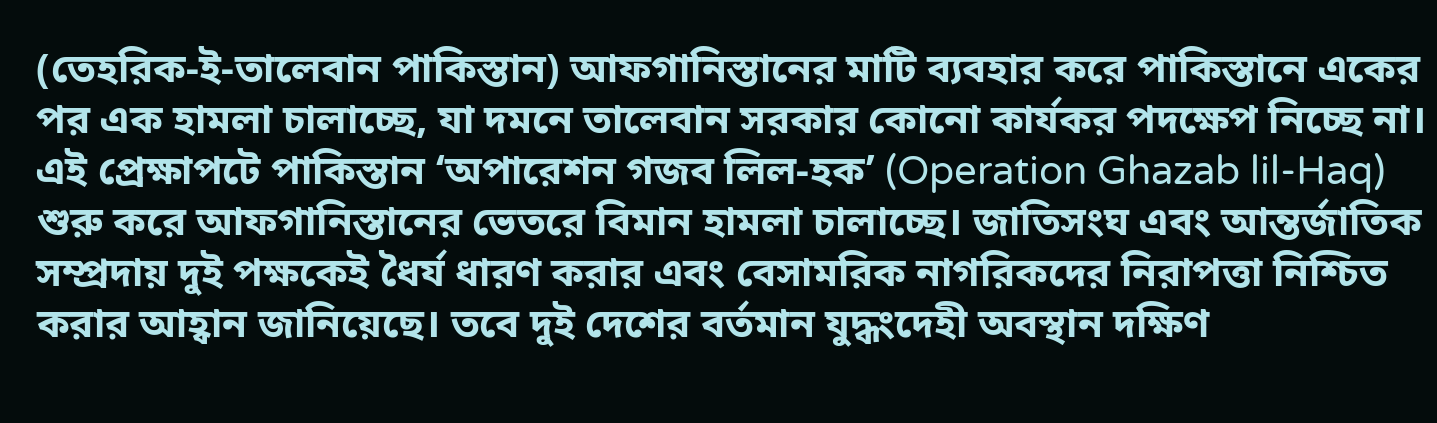(তেহরিক-ই-তালেবান পাকিস্তান) আফগানিস্তানের মাটি ব্যবহার করে পাকিস্তানে একের পর এক হামলা চালাচ্ছে, যা দমনে তালেবান সরকার কোনো কার্যকর পদক্ষেপ নিচ্ছে না। এই প্রেক্ষাপটে পাকিস্তান ‘অপারেশন গজব লিল-হক’ (Operation Ghazab lil-Haq) শুরু করে আফগানিস্তানের ভেতরে বিমান হামলা চালাচ্ছে। জাতিসংঘ এবং আন্তর্জাতিক সম্প্রদায় দুই পক্ষকেই ধৈর্য ধারণ করার এবং বেসামরিক নাগরিকদের নিরাপত্তা নিশ্চিত করার আহ্বান জানিয়েছে। তবে দুই দেশের বর্তমান যুদ্ধংদেহী অবস্থান দক্ষিণ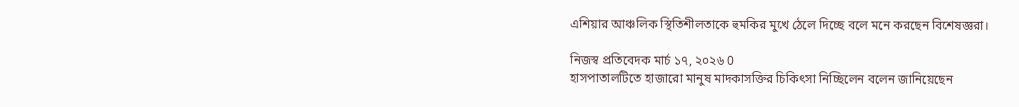এশিয়ার আঞ্চলিক স্থিতিশীলতাকে হুমকির মুখে ঠেলে দিচ্ছে বলে মনে করছেন বিশেষজ্ঞরা।

নিজস্ব প্রতিবেদক মার্চ ১৭, ২০২৬ 0
হাসপাতালটিতে হাজারো মানুষ মাদকাসক্তির চিকিৎসা নিচ্ছিলেন বলেন জানিয়েছেন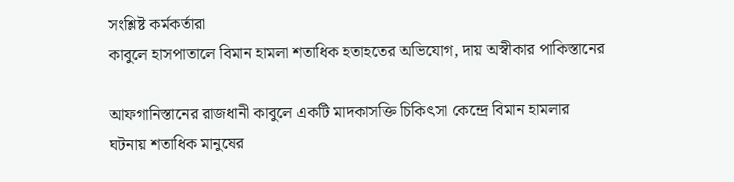সংশ্লিষ্ট কর্মকর্তারা
কাবুলে হাসপাতালে বিমান হামলা শতাধিক হতাহতের অভিযোগ, দায় অস্বীকার পাকিস্তানের

আফগানিস্তানের রাজধানী কাবুলে একটি মাদকাসক্তি চিকিৎসা কেন্দ্রে বিমান হামলার ঘটনায় শতাধিক মানুষের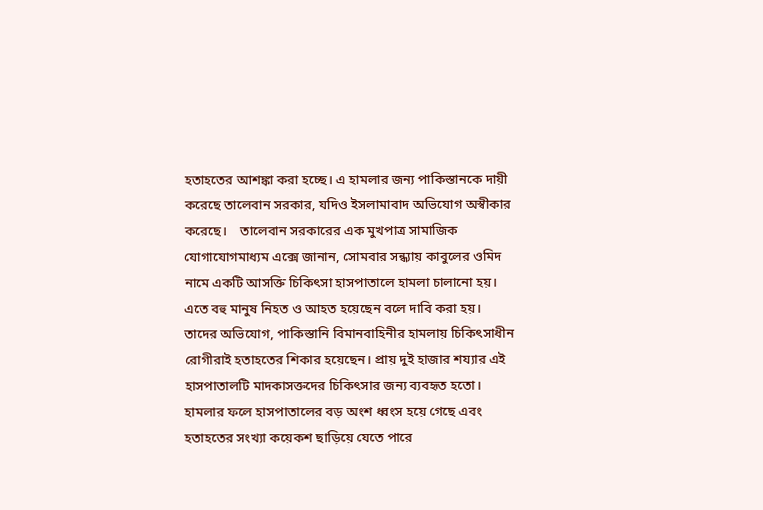হতাহতের আশঙ্কা করা হচ্ছে। এ হামলার জন্য পাকিস্তানকে দায়ী করেছে তালেবান সরকার, যদিও ইসলামাবাদ অভিযোগ অস্বীকার করেছে।    তালেবান সরকারের এক মুখপাত্র সামাজিক যোগাযোগমাধ্যম এক্সে জানান, সোমবার সন্ধ্যায় কাবুলের ওমিদ নামে একটি আসক্তি চিকিৎসা হাসপাতালে হামলা চালানো হয়। এতে বহু মানুষ নিহত ও আহত হয়েছেন বলে দাবি করা হয়।   তাদের অভিযোগ, পাকিস্তানি বিমানবাহিনীর হামলায় চিকিৎসাধীন রোগীরাই হতাহতের শিকার হয়েছেন। প্রায় দুই হাজার শয্যার এই হাসপাতালটি মাদকাসক্তদের চিকিৎসার জন্য ব্যবহৃত হতো। হামলার ফলে হাসপাতালের বড় অংশ ধ্বংস হয়ে গেছে এবং হতাহতের সংখ্যা কয়েকশ ছাড়িয়ে যেতে পারে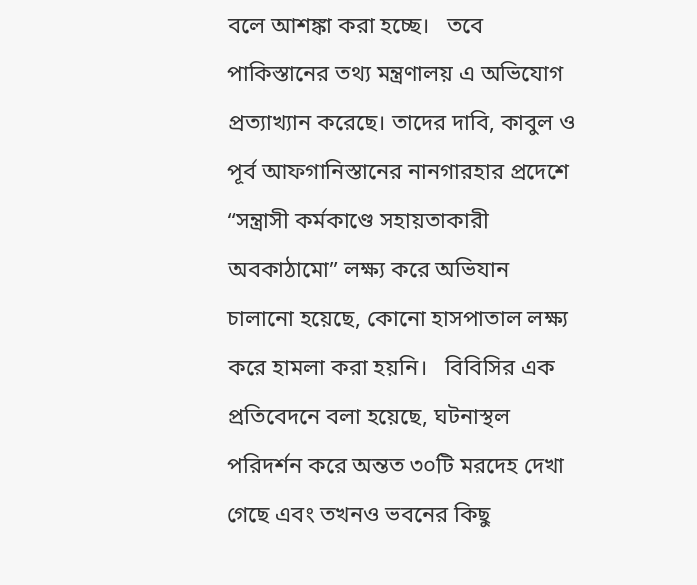বলে আশঙ্কা করা হচ্ছে।   তবে পাকিস্তানের তথ্য মন্ত্রণালয় এ অভিযোগ প্রত্যাখ্যান করেছে। তাদের দাবি, কাবুল ও পূর্ব আফগানিস্তানের নানগারহার প্রদেশে “সন্ত্রাসী কর্মকাণ্ডে সহায়তাকারী অবকাঠামো” লক্ষ্য করে অভিযান চালানো হয়েছে, কোনো হাসপাতাল লক্ষ্য করে হামলা করা হয়নি।   বিবিসির এক প্রতিবেদনে বলা হয়েছে, ঘটনাস্থল পরিদর্শন করে অন্তত ৩০টি মরদেহ দেখা গেছে এবং তখনও ভবনের কিছু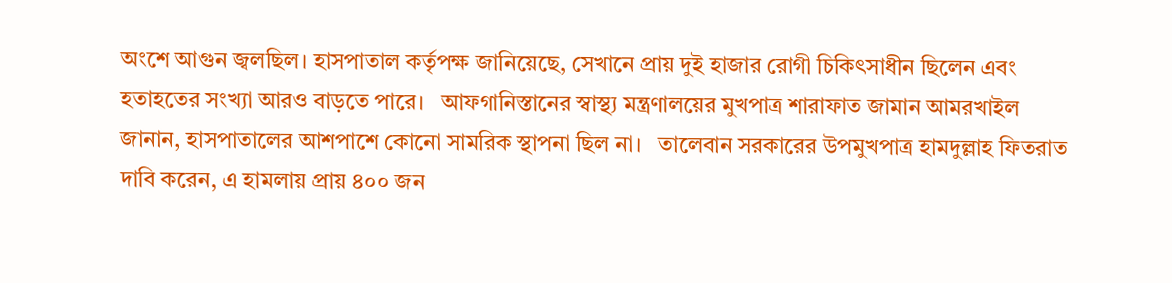অংশে আগুন জ্বলছিল। হাসপাতাল কর্তৃপক্ষ জানিয়েছে, সেখানে প্রায় দুই হাজার রোগী চিকিৎসাধীন ছিলেন এবং হতাহতের সংখ্যা আরও বাড়তে পারে।   আফগানিস্তানের স্বাস্থ্য মন্ত্রণালয়ের মুখপাত্র শারাফাত জামান আমরখাইল জানান, হাসপাতালের আশপাশে কোনো সামরিক স্থাপনা ছিল না।   তালেবান সরকারের উপমুখপাত্র হামদুল্লাহ ফিতরাত দাবি করেন, এ হামলায় প্রায় ৪০০ জন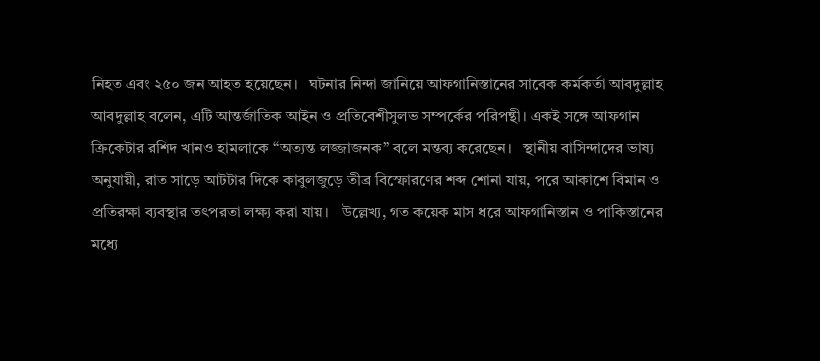নিহত এবং ২৫০ জন আহত হয়েছেন।   ঘটনার নিন্দা জানিয়ে আফগানিস্তানের সাবেক কর্মকর্তা আবদুল্লাহ আবদুল্লাহ বলেন, এটি আন্তর্জাতিক আইন ও প্রতিবেশীসুলভ সম্পর্কের পরিপন্থী। একই সঙ্গে আফগান ক্রিকেটার রশিদ খানও হামলাকে “অত্যন্ত লজ্জাজনক” বলে মন্তব্য করেছেন।   স্থানীয় বাসিন্দাদের ভাষ্য অনুযায়ী, রাত সাড়ে আটটার দিকে কাবুলজুড়ে তীব্র বিস্ফোরণের শব্দ শোনা যায়, পরে আকাশে বিমান ও প্রতিরক্ষা ব্যবস্থার তৎপরতা লক্ষ্য করা যায়।   উল্লেখ্য, গত কয়েক মাস ধরে আফগানিস্তান ও পাকিস্তানের মধ্যে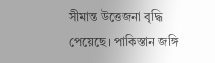সীমান্ত উত্তেজনা বৃদ্ধি পেয়েছে। পাকিস্তান জঙ্গি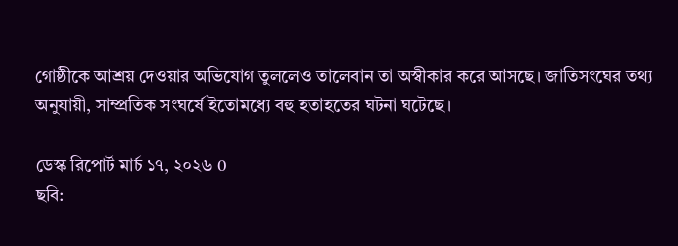গোষ্ঠীকে আশ্রয় দেওয়ার অভিযোগ তুললেও তালেবান তা অস্বীকার করে আসছে। জাতিসংঘের তথ্য অনুযায়ী, সাম্প্রতিক সংঘর্ষে ইতোমধ্যে বহু হতাহতের ঘটনা ঘটেছে।

ডেস্ক রিপোর্ট মার্চ ১৭, ২০২৬ 0
ছবি: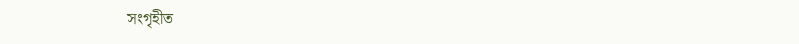সংগৃহীত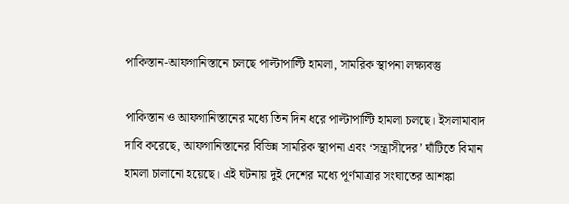পাকিস্তান-আফগানিস্তানে চলছে পাল্টাপাল্টি হামলা, সামরিক স্থাপনা লক্ষ্যবস্তু

পাকিস্তান ও আফগানিস্তানের মধ্যে তিন দিন ধরে পাল্টাপাল্টি হামলা চলছে। ইসলামাবাদ দাবি করেছে, আফগানিস্তানের বিভিন্ন সামরিক স্থাপনা এবং ‘সন্ত্রাসীদের’ ঘাঁটিতে বিমান হামলা চালানো হয়েছে। এই ঘটনায় দুই দেশের মধ্যে পূর্ণমাত্রার সংঘাতের আশঙ্কা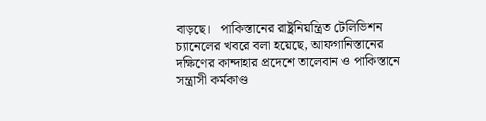বাড়ছে।   পাকিস্তানের রাষ্ট্রনিয়ন্ত্রিত টেলিভিশন চ্যানেলের খবরে বলা হয়েছে, আফগানিস্তানের দক্ষিণের কান্দাহার প্রদেশে তালেবান ও পাকিস্তানে সন্ত্রাসী কর্মকাণ্ড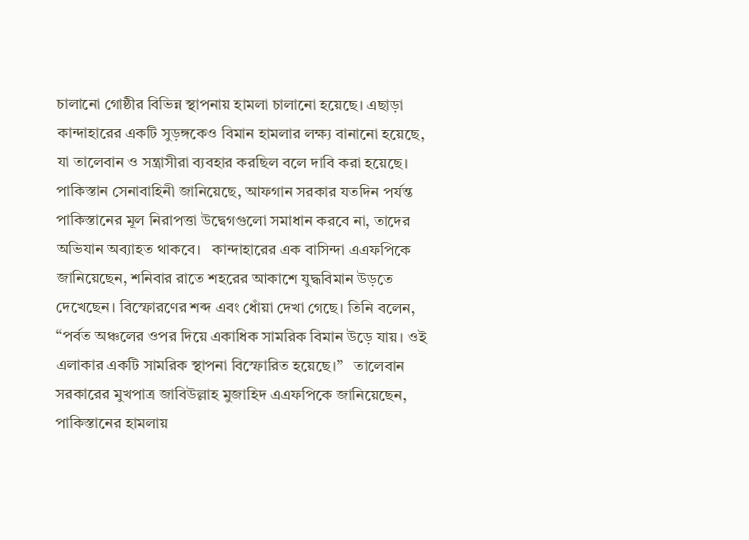চালানো গোষ্ঠীর বিভিন্ন স্থাপনায় হামলা চালানো হয়েছে। এছাড়া কান্দাহারের একটি সুড়ঙ্গকেও বিমান হামলার লক্ষ্য বানানো হয়েছে, যা তালেবান ও সন্ত্রাসীরা ব্যবহার করছিল বলে দাবি করা হয়েছে।   পাকিস্তান সেনাবাহিনী জানিয়েছে, আফগান সরকার যতদিন পর্যন্ত পাকিস্তানের মূল নিরাপত্তা উদ্বেগগুলো সমাধান করবে না, তাদের অভিযান অব্যাহত থাকবে।   কান্দাহারের এক বাসিন্দা এএফপিকে জানিয়েছেন, শনিবার রাতে শহরের আকাশে যুদ্ধবিমান উড়তে দেখেছেন। বিস্ফোরণের শব্দ এবং ধোঁয়া দেখা গেছে। তিনি বলেন, “পর্বত অঞ্চলের ওপর দিয়ে একাধিক সামরিক বিমান উড়ে যায়। ওই এলাকার একটি সামরিক স্থাপনা বিস্ফোরিত হয়েছে।”   তালেবান সরকারের মুখপাত্র জাবিউল্লাহ মুজাহিদ এএফপিকে জানিয়েছেন, পাকিস্তানের হামলায়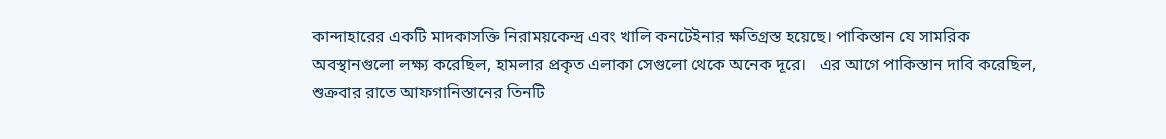কান্দাহারের একটি মাদকাসক্তি নিরাময়কেন্দ্র এবং খালি কনটেইনার ক্ষতিগ্রস্ত হয়েছে। পাকিস্তান যে সামরিক অবস্থানগুলো লক্ষ্য করেছিল, হামলার প্রকৃত এলাকা সেগুলো থেকে অনেক দূরে।   এর আগে পাকিস্তান দাবি করেছিল, শুক্রবার রাতে আফগানিস্তানের তিনটি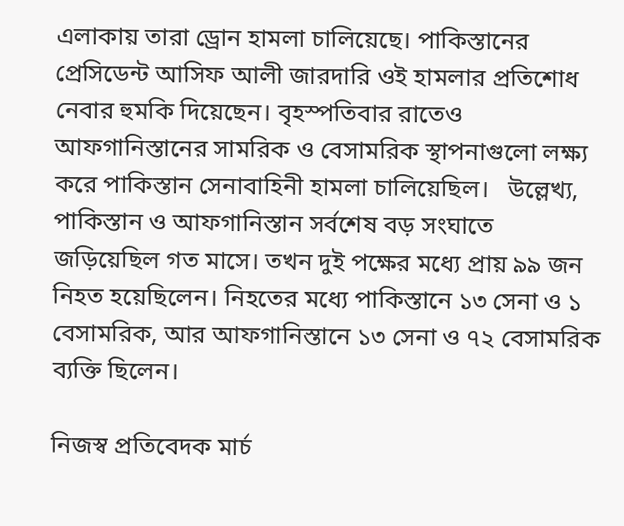এলাকায় তারা ড্রোন হামলা চালিয়েছে। পাকিস্তানের প্রেসিডেন্ট আসিফ আলী জারদারি ওই হামলার প্রতিশোধ নেবার হুমকি দিয়েছেন। বৃহস্পতিবার রাতেও আফগানিস্তানের সামরিক ও বেসামরিক স্থাপনাগুলো লক্ষ্য করে পাকিস্তান সেনাবাহিনী হামলা চালিয়েছিল।   উল্লেখ্য, পাকিস্তান ও আফগানিস্তান সর্বশেষ বড় সংঘাতে জড়িয়েছিল গত মাসে। তখন দুই পক্ষের মধ্যে প্রায় ৯৯ জন নিহত হয়েছিলেন। নিহতের মধ্যে পাকিস্তানে ১৩ সেনা ও ১ বেসামরিক, আর আফগানিস্তানে ১৩ সেনা ও ৭২ বেসামরিক ব্যক্তি ছিলেন।

নিজস্ব প্রতিবেদক মার্চ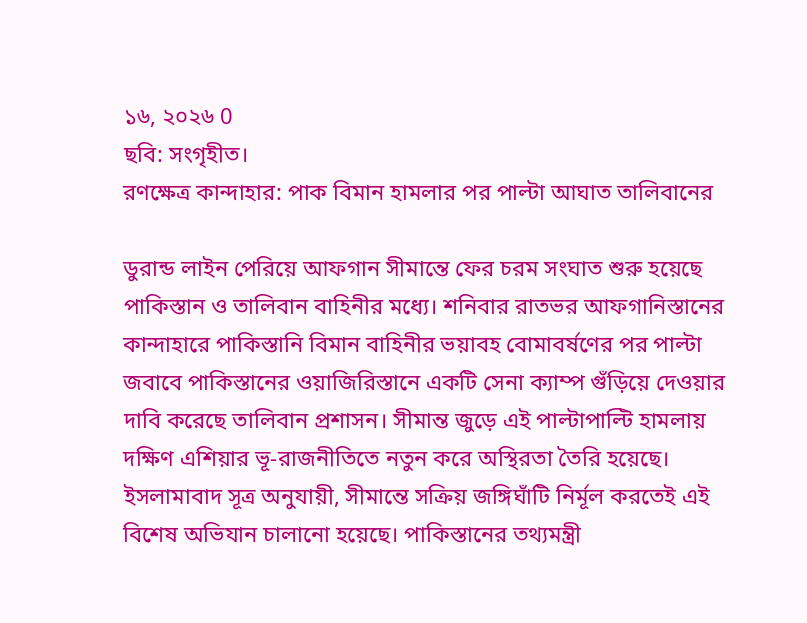১৬, ২০২৬ 0
ছবি: সংগৃহীত।
রণক্ষেত্র কান্দাহার: পাক বিমান হামলার পর পাল্টা আঘাত তালিবানের

ডুরান্ড লাইন পেরিয়ে আফগান সীমান্তে ফের চরম সংঘাত শুরু হয়েছে পাকিস্তান ও তালিবান বাহিনীর মধ্যে। শনিবার রাতভর আফগানিস্তানের কান্দাহারে পাকিস্তানি বিমান বাহিনীর ভয়াবহ বোমাবর্ষণের পর পাল্টা জবাবে পাকিস্তানের ওয়াজিরিস্তানে একটি সেনা ক্যাম্প গুঁড়িয়ে দেওয়ার দাবি করেছে তালিবান প্রশাসন। সীমান্ত জুড়ে এই পাল্টাপাল্টি হামলায় দক্ষিণ এশিয়ার ভূ-রাজনীতিতে নতুন করে অস্থিরতা তৈরি হয়েছে। ইসলামাবাদ সূত্র অনুযায়ী, সীমান্তে সক্রিয় জঙ্গিঘাঁটি নির্মূল করতেই এই বিশেষ অভিযান চালানো হয়েছে। পাকিস্তানের তথ্যমন্ত্রী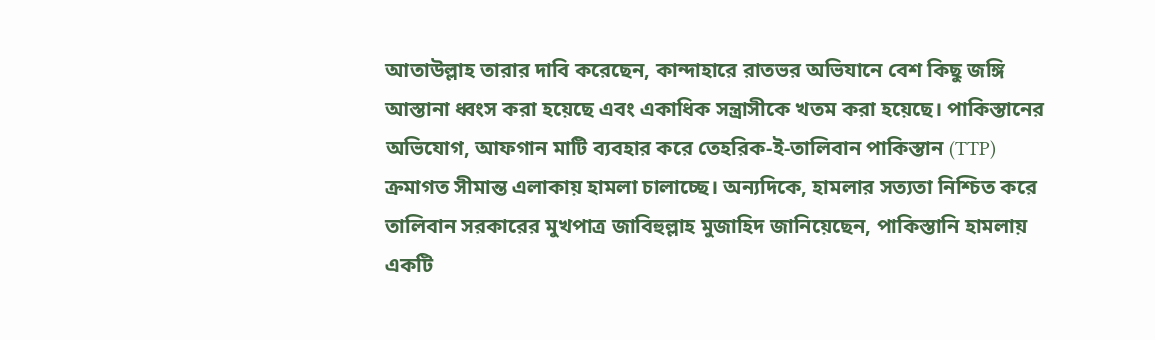আতাউল্লাহ তারার দাবি করেছেন, কান্দাহারে রাতভর অভিযানে বেশ কিছু জঙ্গি আস্তানা ধ্বংস করা হয়েছে এবং একাধিক সন্ত্রাসীকে খতম করা হয়েছে। পাকিস্তানের অভিযোগ, আফগান মাটি ব্যবহার করে তেহরিক-ই-তালিবান পাকিস্তান (TTP) ক্রমাগত সীমান্ত এলাকায় হামলা চালাচ্ছে। অন্যদিকে, হামলার সত্যতা নিশ্চিত করে তালিবান সরকারের মুখপাত্র জাবিহুল্লাহ মুজাহিদ জানিয়েছেন, পাকিস্তানি হামলায় একটি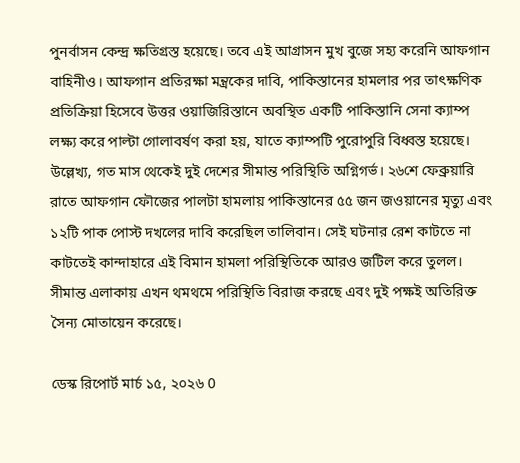পুনর্বাসন কেন্দ্র ক্ষতিগ্রস্ত হয়েছে। তবে এই আগ্রাসন মুখ বুজে সহ্য করেনি আফগান বাহিনীও। আফগান প্রতিরক্ষা মন্ত্রকের দাবি, পাকিস্তানের হামলার পর তাৎক্ষণিক প্রতিক্রিয়া হিসেবে উত্তর ওয়াজিরিস্তানে অবস্থিত একটি পাকিস্তানি সেনা ক্যাম্প লক্ষ্য করে পাল্টা গোলাবর্ষণ করা হয়, যাতে ক্যাম্পটি পুরোপুরি বিধ্বস্ত হয়েছে। উল্লেখ্য, গত মাস থেকেই দুই দেশের সীমান্ত পরিস্থিতি অগ্নিগর্ভ। ২৬শে ফেব্রুয়ারি রাতে আফগান ফৌজের পালটা হামলায় পাকিস্তানের ৫৫ জন জওয়ানের মৃত্যু এবং ১২টি পাক পোস্ট দখলের দাবি করেছিল তালিবান। সেই ঘটনার রেশ কাটতে না কাটতেই কান্দাহারে এই বিমান হামলা পরিস্থিতিকে আরও জটিল করে তুলল। সীমান্ত এলাকায় এখন থমথমে পরিস্থিতি বিরাজ করছে এবং দুই পক্ষই অতিরিক্ত সৈন্য মোতায়েন করেছে।

ডেস্ক রিপোর্ট মার্চ ১৫, ২০২৬ 0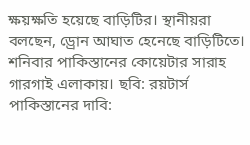ক্ষয়ক্ষতি হয়েছে বাড়িটির। স্থানীয়রা বলছেন, ড্রোন আঘাত হেনেছে বাড়িটিতে। শনিবার পাকিস্তানের কোয়েটার সারাহ গারগাই এলাকায়। ছবি: রয়টার্স
পাকিস্তানের দাবি: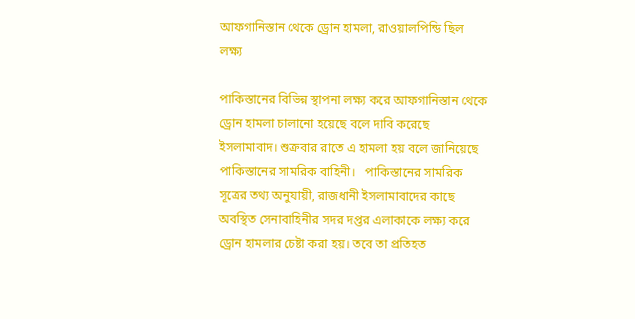আফগানিস্তান থেকে ড্রোন হামলা, রাওয়ালপিন্ডি ছিল লক্ষ্য

পাকিস্তানের বিভিন্ন স্থাপনা লক্ষ্য করে আফগানিস্তান থেকে ড্রোন হামলা চালানো হয়েছে বলে দাবি করেছে ইসলামাবাদ। শুক্রবার রাতে এ হামলা হয় বলে জানিয়েছে পাকিস্তানের সামরিক বাহিনী।   পাকিস্তানের সামরিক সূত্রের তথ্য অনুযায়ী, রাজধানী ইসলামাবাদের কাছে অবস্থিত সেনাবাহিনীর সদর দপ্তর এলাকাকে লক্ষ্য করে ড্রোন হামলার চেষ্টা করা হয়। তবে তা প্রতিহত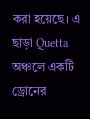করা হয়েছে। এ ছাড়া Quetta অঞ্চলে একটি ড্রোনের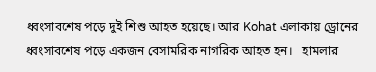ধ্বংসাবশেষ পড়ে দুই শিশু আহত হয়েছে। আর Kohat এলাকায় ড্রোনের ধ্বংসাবশেষ পড়ে একজন বেসামরিক নাগরিক আহত হন।   হামলার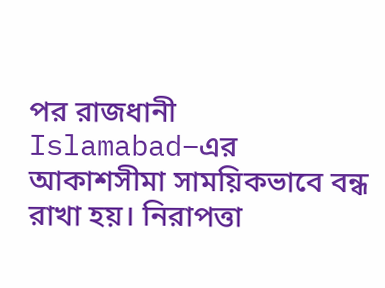পর রাজধানী Islamabad–এর আকাশসীমা সাময়িকভাবে বন্ধ রাখা হয়। নিরাপত্তা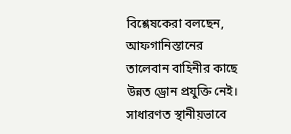বিশ্লেষকেরা বলছেন, আফগানিস্তানের তালেবান বাহিনীর কাছে উন্নত ড্রোন প্রযুক্তি নেই। সাধারণত স্থানীয়ভাবে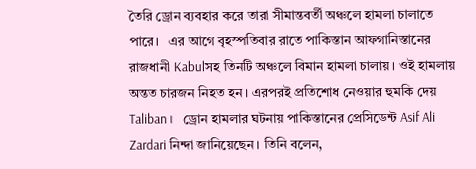তৈরি ড্রোন ব্যবহার করে তারা সীমান্তবর্তী অঞ্চলে হামলা চালাতে পারে।   এর আগে বৃহস্পতিবার রাতে পাকিস্তান আফগানিস্তানের রাজধানী Kabulসহ তিনটি অঞ্চলে বিমান হামলা চালায়। ওই হামলায় অন্তত চারজন নিহত হন। এরপরই প্রতিশোধ নেওয়ার হুমকি দেয় Taliban।   ড্রোন হামলার ঘটনায় পাকিস্তানের প্রেসিডেন্ট Asif Ali Zardari নিন্দা জানিয়েছেন। তিনি বলেন,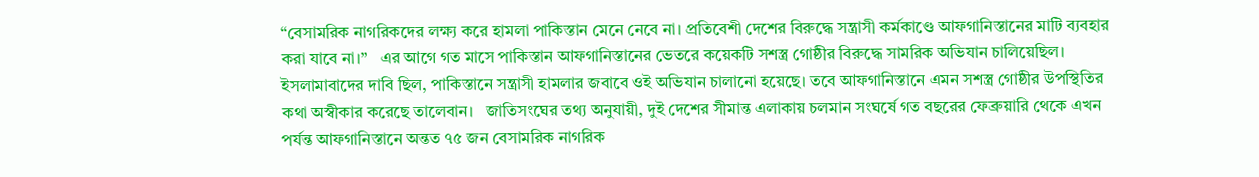“বেসামরিক নাগরিকদের লক্ষ্য করে হামলা পাকিস্তান মেনে নেবে না। প্রতিবেশী দেশের বিরুদ্ধে সন্ত্রাসী কর্মকাণ্ডে আফগানিস্তানের মাটি ব্যবহার করা যাবে না।”   এর আগে গত মাসে পাকিস্তান আফগানিস্তানের ভেতরে কয়েকটি সশস্ত্র গোষ্ঠীর বিরুদ্ধে সামরিক অভিযান চালিয়েছিল। ইসলামাবাদের দাবি ছিল, পাকিস্তানে সন্ত্রাসী হামলার জবাবে ওই অভিযান চালানো হয়েছে। তবে আফগানিস্তানে এমন সশস্ত্র গোষ্ঠীর উপস্থিতির কথা অস্বীকার করেছে তালেবান।   জাতিসংঘের তথ্য অনুযায়ী, দুই দেশের সীমান্ত এলাকায় চলমান সংঘর্ষে গত বছরের ফেব্রুয়ারি থেকে এখন পর্যন্ত আফগানিস্তানে অন্তত ৭৫ জন বেসামরিক নাগরিক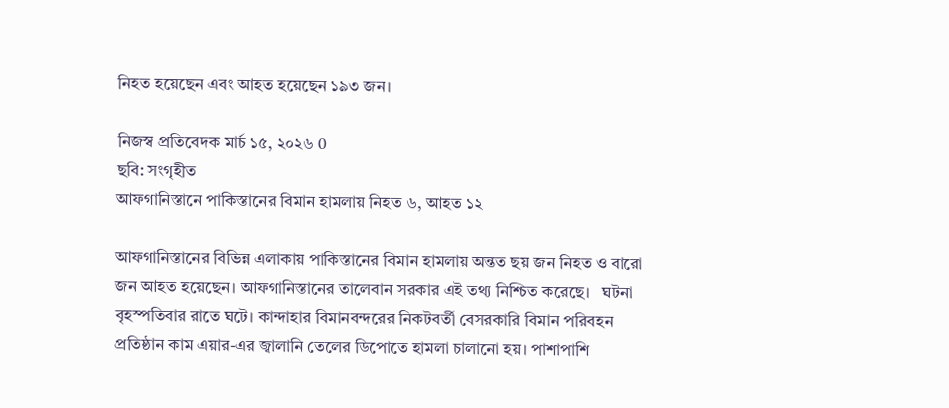নিহত হয়েছেন এবং আহত হয়েছেন ১৯৩ জন।

নিজস্ব প্রতিবেদক মার্চ ১৫, ২০২৬ 0
ছবি: সংগৃহীত
আফগানিস্তানে পাকিস্তানের বিমান হামলায় নিহত ৬, আহত ১২

আফগানিস্তানের বিভিন্ন এলাকায় পাকিস্তানের বিমান হামলায় অন্তত ছয় জন নিহত ও বারো জন আহত হয়েছেন। আফগানিস্তানের তালেবান সরকার এই তথ্য নিশ্চিত করেছে।   ঘটনা বৃহস্পতিবার রাতে ঘটে। কান্দাহার বিমানবন্দরের নিকটবর্তী বেসরকারি বিমান পরিবহন প্রতিষ্ঠান কাম এয়ার-এর জ্বালানি তেলের ডিপোতে হামলা চালানো হয়। পাশাপাশি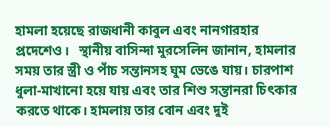হামলা হয়েছে রাজধানী কাবুল এবং নানগারহার প্রদেশেও।   স্থানীয় বাসিন্দা মুরসেলিন জানান, হামলার সময় তার স্ত্রী ও পাঁচ সন্তানসহ ঘুম ভেঙে যায়। চারপাশ ধুলা-মাখানো হয়ে যায় এবং তার শিশু সন্তানরা চিৎকার করতে থাকে। হামলায় তার বোন এবং দুই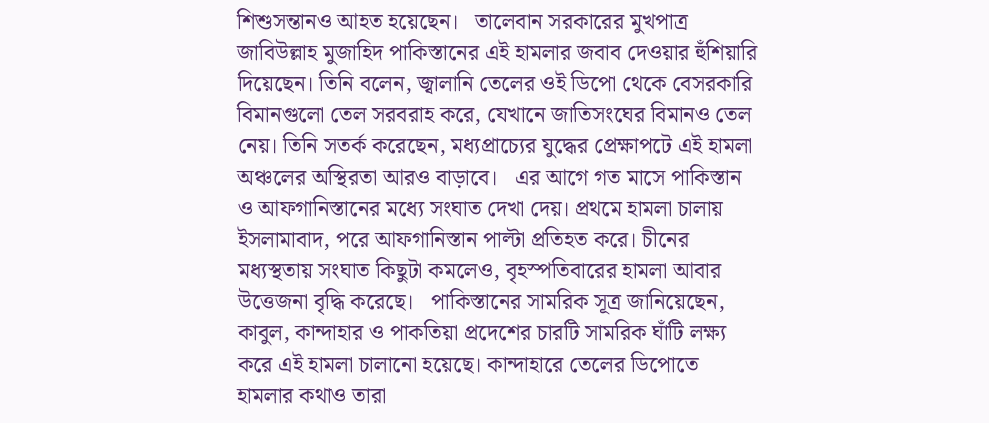শিশুসন্তানও আহত হয়েছেন।   তালেবান সরকারের মুখপাত্র জাবিউল্লাহ মুজাহিদ পাকিস্তানের এই হামলার জবাব দেওয়ার হুঁশিয়ারি দিয়েছেন। তিনি বলেন, জ্বালানি তেলের ওই ডিপো থেকে বেসরকারি বিমানগুলো তেল সরবরাহ করে, যেখানে জাতিসংঘের বিমানও তেল নেয়। তিনি সতর্ক করেছেন, মধ্যপ্রাচ্যের যুদ্ধের প্রেক্ষাপটে এই হামলা অঞ্চলের অস্থিরতা আরও বাড়াবে।   এর আগে গত মাসে পাকিস্তান ও আফগানিস্তানের মধ্যে সংঘাত দেখা দেয়। প্রথমে হামলা চালায় ইসলামাবাদ, পরে আফগানিস্তান পাল্টা প্রতিহত করে। চীনের মধ্যস্থতায় সংঘাত কিছুটা কমলেও, বৃহস্পতিবারের হামলা আবার উত্তেজনা বৃদ্ধি করেছে।   পাকিস্তানের সামরিক সূত্র জানিয়েছেন, কাবুল, কান্দাহার ও পাকতিয়া প্রদেশের চারটি সামরিক ঘাঁটি লক্ষ্য করে এই হামলা চালানো হয়েছে। কান্দাহারে তেলের ডিপোতে হামলার কথাও তারা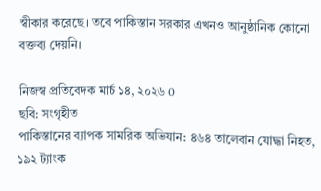স্বীকার করেছে। তবে পাকিস্তান সরকার এখনও আনুষ্ঠানিক কোনো বক্তব্য দেয়নি।

নিজস্ব প্রতিবেদক মার্চ ১৪, ২০২৬ 0
ছবি: সংগৃহীত
পাকিস্তানের ব্যাপক সামরিক অভিযান: ৪৬৪ তালেবান যোদ্ধা নিহত, ১৯২ ট্যাংক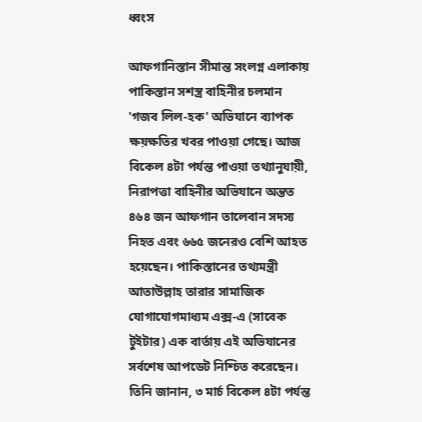ধ্বংস

আফগানিস্তান সীমান্ত সংলগ্ন এলাকায় পাকিস্তান সশস্ত্র বাহিনীর চলমান 'গজব লিল-হক' অভিযানে ব্যাপক ক্ষয়ক্ষতির খবর পাওয়া গেছে। আজ বিকেল ৪টা পর্যন্ত পাওয়া তথ্যানুযায়ী, নিরাপত্তা বাহিনীর অভিযানে অন্তত ৪৬৪ জন আফগান তালেবান সদস্য নিহত এবং ৬৬৫ জনেরও বেশি আহত হয়েছেন। পাকিস্তানের তথ্যমন্ত্রী আতাউল্লাহ তারার সামাজিক যোগাযোগমাধ্যম এক্স-এ (সাবেক টুইটার) এক বার্তায় এই অভিযানের সর্বশেষ আপডেট নিশ্চিত করেছেন। তিনি জানান, ৩ মার্চ বিকেল ৪টা পর্যন্ত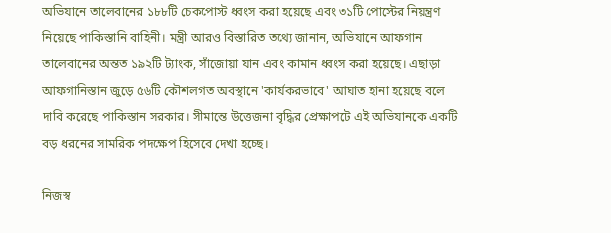অভিযানে তালেবানের ১৮৮টি চেকপোস্ট ধ্বংস করা হয়েছে এবং ৩১টি পোস্টের নিয়ন্ত্রণ নিয়েছে পাকিস্তানি বাহিনী। মন্ত্রী আরও বিস্তারিত তথ্যে জানান, অভিযানে আফগান তালেবানের অন্তত ১৯২টি ট্যাংক, সাঁজোয়া যান এবং কামান ধ্বংস করা হয়েছে। এছাড়া আফগানিস্তান জুড়ে ৫৬টি কৌশলগত অবস্থানে 'কার্যকরভাবে' আঘাত হানা হয়েছে বলে দাবি করেছে পাকিস্তান সরকার। সীমান্তে উত্তেজনা বৃদ্ধির প্রেক্ষাপটে এই অভিযানকে একটি বড় ধরনের সামরিক পদক্ষেপ হিসেবে দেখা হচ্ছে।

নিজস্ব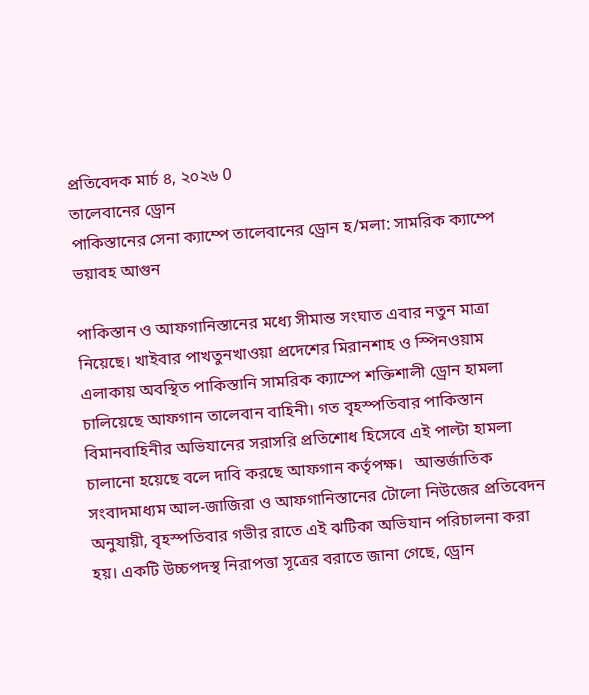প্রতিবেদক মার্চ ৪, ২০২৬ 0
তালেবানের ড্রোন
পাকিস্তানের সেনা ক্যাম্পে তালেবানের ড্রোন হ/মলা: সামরিক ক্যাম্পে ভয়াবহ আগুন

পাকিস্তান ও আফগানিস্তানের মধ্যে সীমান্ত সংঘাত এবার নতুন মাত্রা নিয়েছে। খাইবার পাখতুনখাওয়া প্রদেশের মিরানশাহ ও স্পিনওয়াম এলাকায় অবস্থিত পাকিস্তানি সামরিক ক্যাম্পে শক্তিশালী ড্রোন হামলা চালিয়েছে আফগান তালেবান বাহিনী। গত বৃহস্পতিবার পাকিস্তান বিমানবাহিনীর অভিযানের সরাসরি প্রতিশোধ হিসেবে এই পাল্টা হামলা চালানো হয়েছে বলে দাবি করছে আফগান কর্তৃপক্ষ।   আন্তর্জাতিক সংবাদমাধ্যম আল-জাজিরা ও আফগানিস্তানের টোলো নিউজের প্রতিবেদন অনুযায়ী, বৃহস্পতিবার গভীর রাতে এই ঝটিকা অভিযান পরিচালনা করা হয়। একটি উচ্চপদস্থ নিরাপত্তা সূত্রের বরাতে জানা গেছে, ড্রোন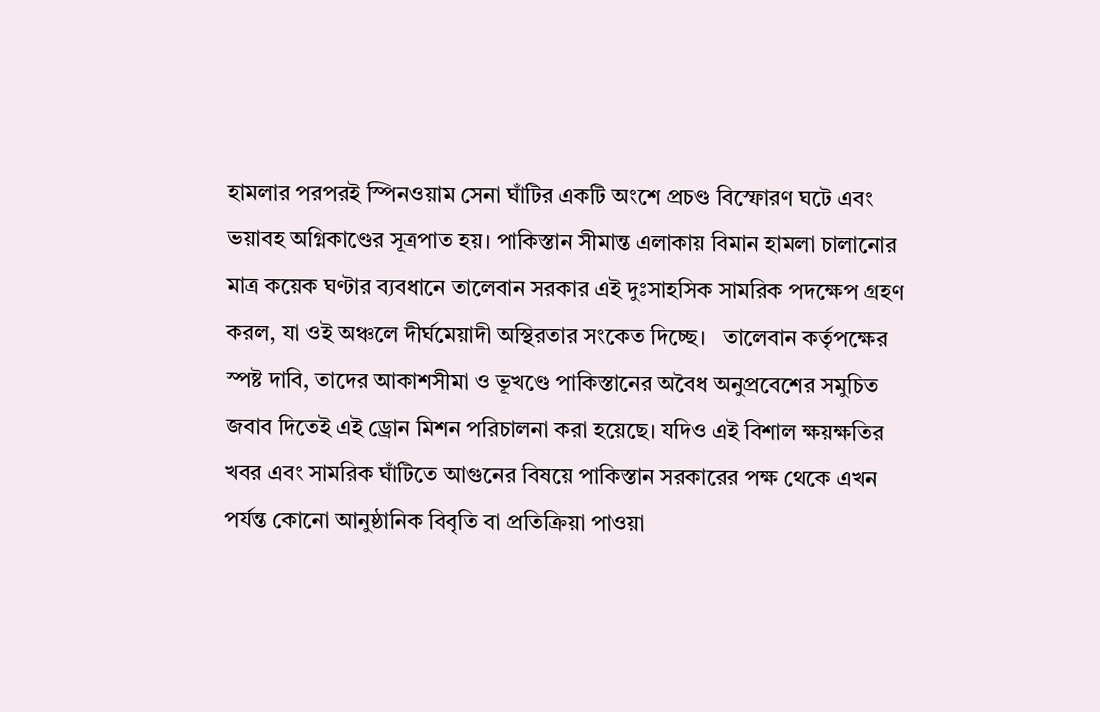হামলার পরপরই স্পিনওয়াম সেনা ঘাঁটির একটি অংশে প্রচণ্ড বিস্ফোরণ ঘটে এবং ভয়াবহ অগ্নিকাণ্ডের সূত্রপাত হয়। পাকিস্তান সীমান্ত এলাকায় বিমান হামলা চালানোর মাত্র কয়েক ঘণ্টার ব্যবধানে তালেবান সরকার এই দুঃসাহসিক সামরিক পদক্ষেপ গ্রহণ করল, যা ওই অঞ্চলে দীর্ঘমেয়াদী অস্থিরতার সংকেত দিচ্ছে।   তালেবান কর্তৃপক্ষের স্পষ্ট দাবি, তাদের আকাশসীমা ও ভূখণ্ডে পাকিস্তানের অবৈধ অনুপ্রবেশের সমুচিত জবাব দিতেই এই ড্রোন মিশন পরিচালনা করা হয়েছে। যদিও এই বিশাল ক্ষয়ক্ষতির খবর এবং সামরিক ঘাঁটিতে আগুনের বিষয়ে পাকিস্তান সরকারের পক্ষ থেকে এখন পর্যন্ত কোনো আনুষ্ঠানিক বিবৃতি বা প্রতিক্রিয়া পাওয়া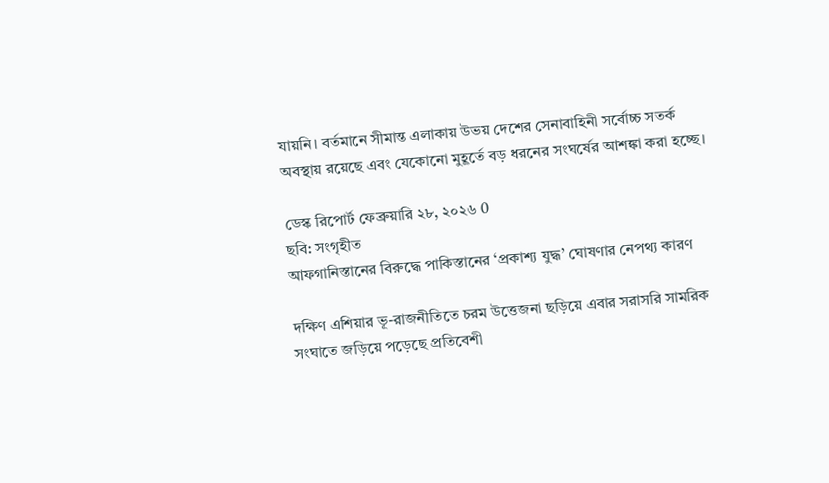যায়নি। বর্তমানে সীমান্ত এলাকায় উভয় দেশের সেনাবাহিনী সর্বোচ্চ সতর্ক অবস্থায় রয়েছে এবং যেকোনো মুহূর্তে বড় ধরনের সংঘর্ষের আশঙ্কা করা হচ্ছে।

ডেস্ক রিপোর্ট ফেব্রুয়ারি ২৮, ২০২৬ 0
ছবি: সংগৃহীত
আফগানিস্তানের বিরুদ্ধে পাকিস্তানের ‘প্রকাশ্য যুদ্ধ’ ঘোষণার নেপথ্য কারণ

দক্ষিণ এশিয়ার ভূ-রাজনীতিতে চরম উত্তেজনা ছড়িয়ে এবার সরাসরি সামরিক সংঘাতে জড়িয়ে পড়েছে প্রতিবেশী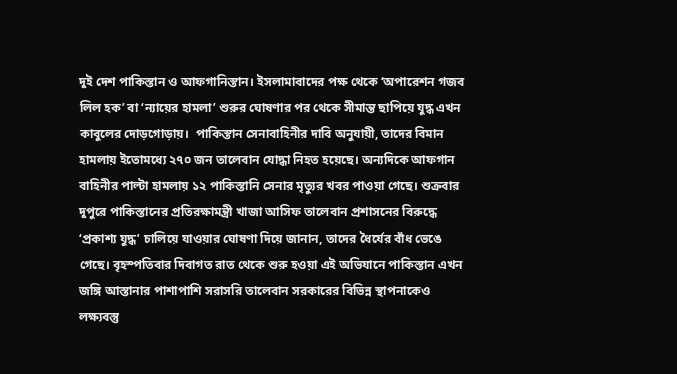দুই দেশ পাকিস্তান ও আফগানিস্তান। ইসলামাবাদের পক্ষ থেকে ‘অপারেশন গজব লিল হক’ বা ‘ন্যায়ের হামলা’ শুরুর ঘোষণার পর থেকে সীমান্ত ছাপিয়ে যুদ্ধ এখন কাবুলের দোড়গোড়ায়।  পাকিস্তান সেনাবাহিনীর দাবি অনুযায়ী, তাদের বিমান হামলায় ইতোমধ্যে ২৭০ জন তালেবান যোদ্ধা নিহত হয়েছে। অন্যদিকে আফগান বাহিনীর পাল্টা হামলায় ১২ পাকিস্তানি সেনার মৃত্যুর খবর পাওয়া গেছে। শুক্রবার দুপুরে পাকিস্তানের প্রতিরক্ষামন্ত্রী খাজা আসিফ তালেবান প্রশাসনের বিরুদ্ধে ‘প্রকাশ্য যুদ্ধ’ চালিয়ে যাওয়ার ঘোষণা দিয়ে জানান, তাদের ধৈর্যের বাঁধ ভেঙে গেছে। বৃহস্পতিবার দিবাগত রাত থেকে শুরু হওয়া এই অভিযানে পাকিস্তান এখন জঙ্গি আস্তানার পাশাপাশি সরাসরি তালেবান সরকারের বিভিন্ন স্থাপনাকেও লক্ষ্যবস্তু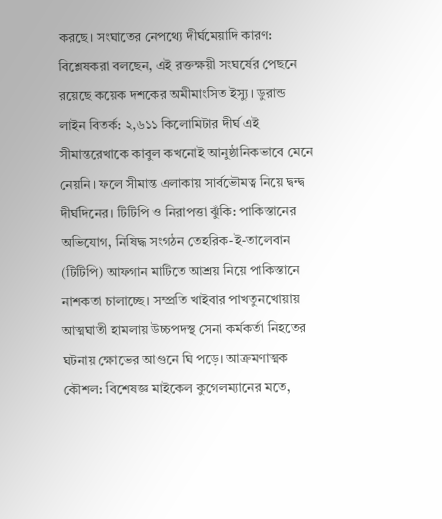করছে। সংঘাতের নেপথ্যে দীর্ঘমেয়াদি কারণ: বিশ্লেষকরা বলছেন, এই রক্তক্ষয়ী সংঘর্ষের পেছনে রয়েছে কয়েক দশকের অমীমাংসিত ইস্যু। ডুরান্ড লাইন বিতর্ক: ২,৬১১ কিলোমিটার দীর্ঘ এই সীমান্তরেখাকে কাবুল কখনোই আনুষ্ঠানিকভাবে মেনে নেয়নি। ফলে সীমান্ত এলাকায় সার্বভৌমত্ব নিয়ে দ্বন্দ্ব দীর্ঘদিনের। টিটিপি ও নিরাপত্তা ঝুঁকি: পাকিস্তানের অভিযোগ, নিষিদ্ধ সংগঠন তেহরিক-ই-তালেবান (টিটিপি) আফগান মাটিতে আশ্রয় নিয়ে পাকিস্তানে নাশকতা চালাচ্ছে। সম্প্রতি খাইবার পাখতুনখোয়ায় আত্মঘাতী হামলায় উচ্চপদস্থ সেনা কর্মকর্তা নিহতের ঘটনায় ক্ষোভের আগুনে ঘি পড়ে। আক্রমণাত্মক কৌশল: বিশেষজ্ঞ মাইকেল কুগেলম্যানের মতে,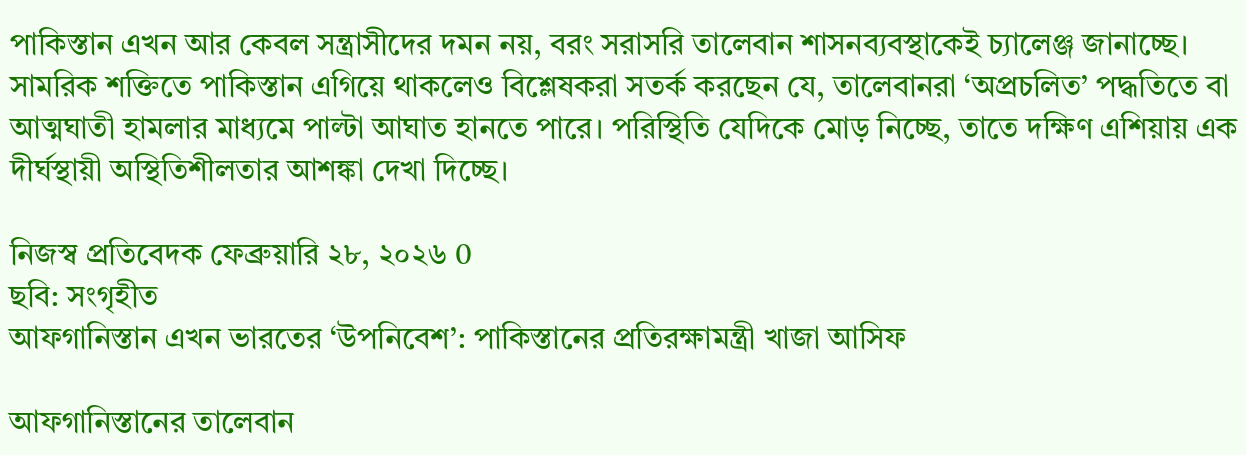পাকিস্তান এখন আর কেবল সন্ত্রাসীদের দমন নয়, বরং সরাসরি তালেবান শাসনব্যবস্থাকেই চ্যালেঞ্জ জানাচ্ছে। সামরিক শক্তিতে পাকিস্তান এগিয়ে থাকলেও বিশ্লেষকরা সতর্ক করছেন যে, তালেবানরা ‘অপ্রচলিত’ পদ্ধতিতে বা আত্মঘাতী হামলার মাধ্যমে পাল্টা আঘাত হানতে পারে। পরিস্থিতি যেদিকে মোড় নিচ্ছে, তাতে দক্ষিণ এশিয়ায় এক দীর্ঘস্থায়ী অস্থিতিশীলতার আশঙ্কা দেখা দিচ্ছে।

নিজস্ব প্রতিবেদক ফেব্রুয়ারি ২৮, ২০২৬ 0
ছবি: সংগৃহীত
আফগানিস্তান এখন ভারতের ‘উপনিবেশ’: পাকিস্তানের প্রতিরক্ষামন্ত্রী খাজা আসিফ

আফগানিস্তানের তালেবান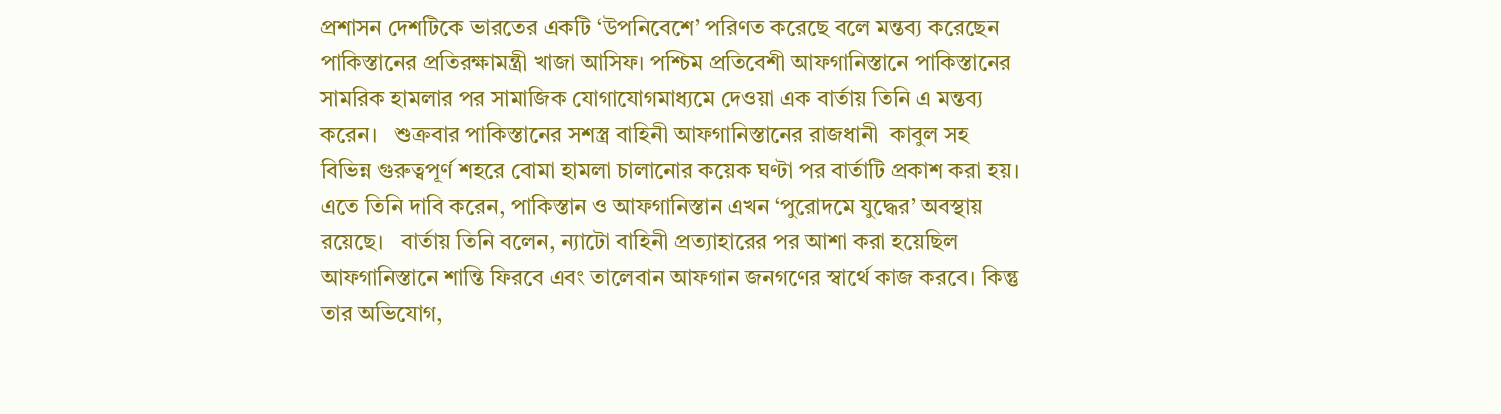প্রশাসন দেশটিকে ভারতের একটি ‘উপনিবেশে’ পরিণত করেছে বলে মন্তব্য করেছেন পাকিস্তানের প্রতিরক্ষামন্ত্রী খাজা আসিফ। পশ্চিম প্রতিবেশী আফগানিস্তানে পাকিস্তানের সামরিক হামলার পর সামাজিক যোগাযোগমাধ্যমে দেওয়া এক বার্তায় তিনি এ মন্তব্য করেন।   শুক্রবার পাকিস্তানের সশস্ত্র বাহিনী আফগানিস্তানের রাজধানী  কাবুল সহ বিভিন্ন গুরুত্বপূর্ণ শহরে বোমা হামলা চালানোর কয়েক ঘণ্টা পর বার্তাটি প্রকাশ করা হয়। এতে তিনি দাবি করেন, পাকিস্তান ও আফগানিস্তান এখন ‘পুরোদমে যুদ্ধের’ অবস্থায় রয়েছে।   বার্তায় তিনি বলেন, ন্যাটো বাহিনী প্রত্যাহারের পর আশা করা হয়েছিল আফগানিস্তানে শান্তি ফিরবে এবং তালেবান আফগান জনগণের স্বার্থে কাজ করবে। কিন্তু তার অভিযোগ,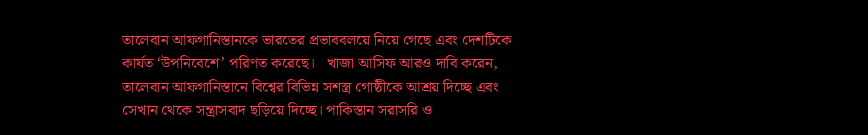তালেবান আফগানিস্তানকে ভারতের প্রভাববলয়ে নিয়ে গেছে এবং দেশটিকে কার্যত ‘উপনিবেশে’ পরিণত করেছে।   খাজা আসিফ আরও দাবি করেন, তালেবান আফগানিস্তানে বিশ্বের বিভিন্ন সশস্ত্র গোষ্ঠীকে আশ্রয় দিচ্ছে এবং সেখান থেকে সন্ত্রাসবাদ ছড়িয়ে দিচ্ছে। পাকিস্তান সরাসরি ও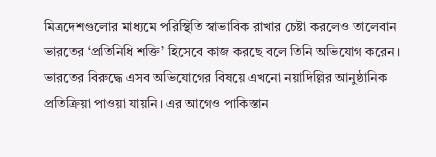মিত্রদেশগুলোর মাধ্যমে পরিস্থিতি স্বাভাবিক রাখার চেষ্টা করলেও তালেবান ভারতের ‘প্রতিনিধি শক্তি’ হিসেবে কাজ করছে বলে তিনি অভিযোগ করেন।   ভারতের বিরুদ্ধে এসব অভিযোগের বিষয়ে এখনো নয়াদিল্লির আনুষ্ঠানিক প্রতিক্রিয়া পাওয়া যায়নি। এর আগেও পাকিস্তান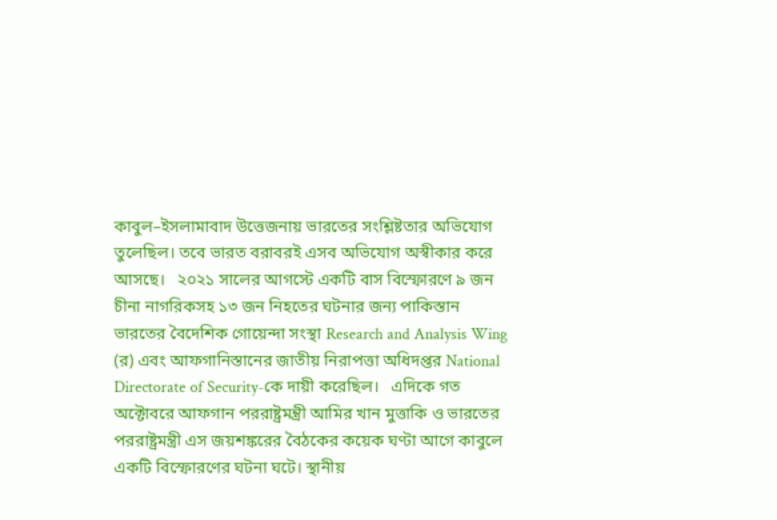কাবুল–ইসলামাবাদ উত্তেজনায় ভারতের সংশ্লিষ্টতার অভিযোগ তুলেছিল। তবে ভারত বরাবরই এসব অভিযোগ অস্বীকার করে আসছে।   ২০২১ সালের আগস্টে একটি বাস বিস্ফোরণে ৯ জন চীনা নাগরিকসহ ১৩ জন নিহতের ঘটনার জন্য পাকিস্তান ভারতের বৈদেশিক গোয়েন্দা সংস্থা Research and Analysis Wing (র) এবং আফগানিস্তানের জাতীয় নিরাপত্তা অধিদপ্তর National Directorate of Security-কে দায়ী করেছিল।   এদিকে গত অক্টোবরে আফগান পররাষ্ট্রমন্ত্রী আমির খান মুত্তাকি ও ভারতের পররাষ্ট্রমন্ত্রী এস জয়শঙ্করের বৈঠকের কয়েক ঘণ্টা আগে কাবুলে একটি বিস্ফোরণের ঘটনা ঘটে। স্থানীয়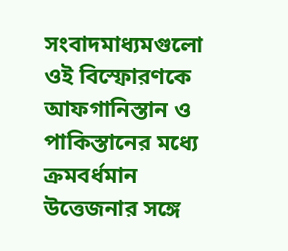সংবাদমাধ্যমগুলো ওই বিস্ফোরণকে আফগানিস্তান ও পাকিস্তানের মধ্যে ক্রমবর্ধমান উত্তেজনার সঙ্গে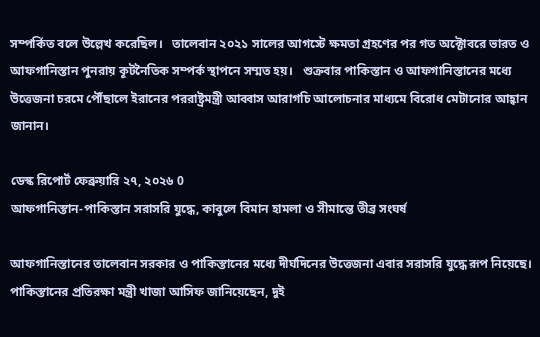সম্পর্কিত বলে উল্লেখ করেছিল।   তালেবান ২০২১ সালের আগস্টে ক্ষমতা গ্রহণের পর গত অক্টোবরে ভারত ও আফগানিস্তান পুনরায় কূটনৈতিক সম্পর্ক স্থাপনে সম্মত হয়।   শুক্রবার পাকিস্তান ও আফগানিস্তানের মধ্যে উত্তেজনা চরমে পৌঁছালে ইরানের পররাষ্ট্রমন্ত্রী আব্বাস আরাগচি আলোচনার মাধ্যমে বিরোধ মেটানোর আহ্বান জানান।

ডেস্ক রিপোর্ট ফেব্রুয়ারি ২৭, ২০২৬ 0
আফগানিস্তান-পাকিস্তান সরাসরি যুদ্ধে, কাবুলে বিমান হামলা ও সীমান্তে তীব্র সংঘর্ষ

আফগানিস্তানের তালেবান সরকার ও পাকিস্তানের মধ্যে দীর্ঘদিনের উত্তেজনা এবার সরাসরি যুদ্ধে রূপ নিয়েছে। পাকিস্তানের প্রতিরক্ষা মন্ত্রী খাজা আসিফ জানিয়েছেন, দুই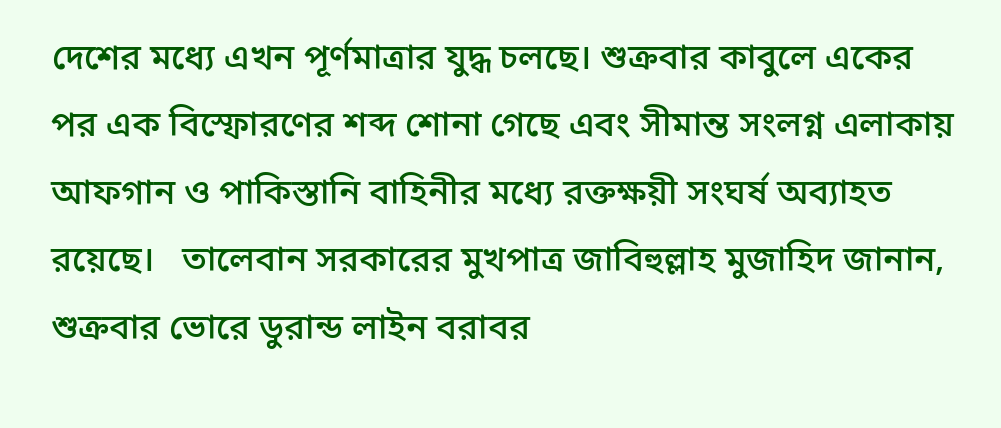দেশের মধ্যে এখন পূর্ণমাত্রার যুদ্ধ চলছে। শুক্রবার কাবুলে একের পর এক বিস্ফোরণের শব্দ শোনা গেছে এবং সীমান্ত সংলগ্ন এলাকায় আফগান ও পাকিস্তানি বাহিনীর মধ্যে রক্তক্ষয়ী সংঘর্ষ অব্যাহত রয়েছে।   তালেবান সরকারের মুখপাত্র জাবিহুল্লাহ মুজাহিদ জানান, শুক্রবার ভোরে ডুরান্ড লাইন বরাবর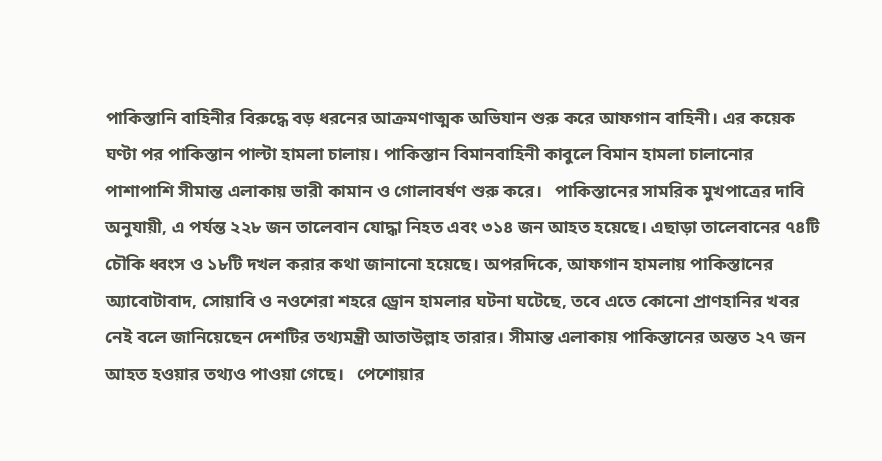পাকিস্তানি বাহিনীর বিরুদ্ধে বড় ধরনের আক্রমণাত্মক অভিযান শুরু করে আফগান বাহিনী। এর কয়েক ঘণ্টা পর পাকিস্তান পাল্টা হামলা চালায়। পাকিস্তান বিমানবাহিনী কাবুলে বিমান হামলা চালানোর পাশাপাশি সীমান্ত এলাকায় ভারী কামান ও গোলাবর্ষণ শুরু করে।   পাকিস্তানের সামরিক মুখপাত্রের দাবি অনুযায়ী, এ পর্যন্ত ২২৮ জন তালেবান যোদ্ধা নিহত এবং ৩১৪ জন আহত হয়েছে। এছাড়া তালেবানের ৭৪টি চৌকি ধ্বংস ও ১৮টি দখল করার কথা জানানো হয়েছে। অপরদিকে, আফগান হামলায় পাকিস্তানের অ্যাবোটাবাদ, সোয়াবি ও নওশেরা শহরে ড্রোন হামলার ঘটনা ঘটেছে, তবে এতে কোনো প্রাণহানির খবর নেই বলে জানিয়েছেন দেশটির তথ্যমন্ত্রী আতাউল্লাহ তারার। সীমান্ত এলাকায় পাকিস্তানের অন্তত ২৭ জন আহত হওয়ার তথ্যও পাওয়া গেছে।   পেশোয়ার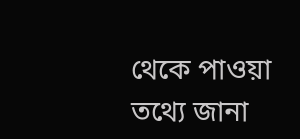থেকে পাওয়া তথ্যে জানা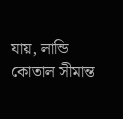যায়, লান্ডি কোতাল সীমান্ত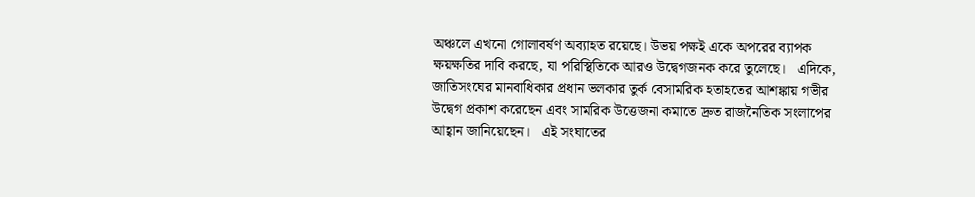অঞ্চলে এখনো গোলাবর্ষণ অব্যাহত রয়েছে। উভয় পক্ষই একে অপরের ব্যাপক ক্ষয়ক্ষতির দাবি করছে, যা পরিস্থিতিকে আরও উদ্বেগজনক করে তুলেছে।   এদিকে, জাতিসংঘের মানবাধিকার প্রধান ভলকার তুর্ক বেসামরিক হতাহতের আশঙ্কায় গভীর উদ্বেগ প্রকাশ করেছেন এবং সামরিক উত্তেজনা কমাতে দ্রুত রাজনৈতিক সংলাপের আহ্বান জানিয়েছেন।   এই সংঘাতের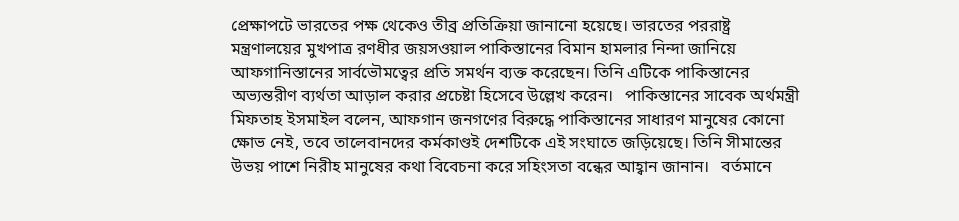প্রেক্ষাপটে ভারতের পক্ষ থেকেও তীব্র প্রতিক্রিয়া জানানো হয়েছে। ভারতের পররাষ্ট্র মন্ত্রণালয়ের মুখপাত্র রণধীর জয়সওয়াল পাকিস্তানের বিমান হামলার নিন্দা জানিয়ে আফগানিস্তানের সার্বভৌমত্বের প্রতি সমর্থন ব্যক্ত করেছেন। তিনি এটিকে পাকিস্তানের অভ্যন্তরীণ ব্যর্থতা আড়াল করার প্রচেষ্টা হিসেবে উল্লেখ করেন।   পাকিস্তানের সাবেক অর্থমন্ত্রী মিফতাহ ইসমাইল বলেন, আফগান জনগণের বিরুদ্ধে পাকিস্তানের সাধারণ মানুষের কোনো ক্ষোভ নেই, তবে তালেবানদের কর্মকাণ্ডই দেশটিকে এই সংঘাতে জড়িয়েছে। তিনি সীমান্তের উভয় পাশে নিরীহ মানুষের কথা বিবেচনা করে সহিংসতা বন্ধের আহ্বান জানান।   বর্তমানে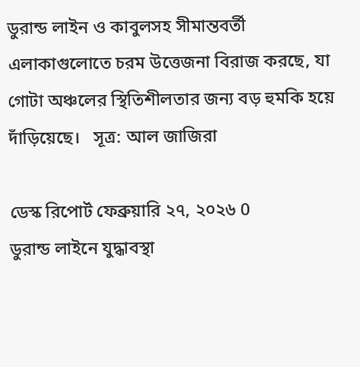ডুরান্ড লাইন ও কাবুলসহ সীমান্তবর্তী এলাকাগুলোতে চরম উত্তেজনা বিরাজ করছে, যা গোটা অঞ্চলের স্থিতিশীলতার জন্য বড় হুমকি হয়ে দাঁড়িয়েছে।   সূত্র: আল জাজিরা

ডেস্ক রিপোর্ট ফেব্রুয়ারি ২৭, ২০২৬ 0
ডুরান্ড লাইনে যুদ্ধাবস্থা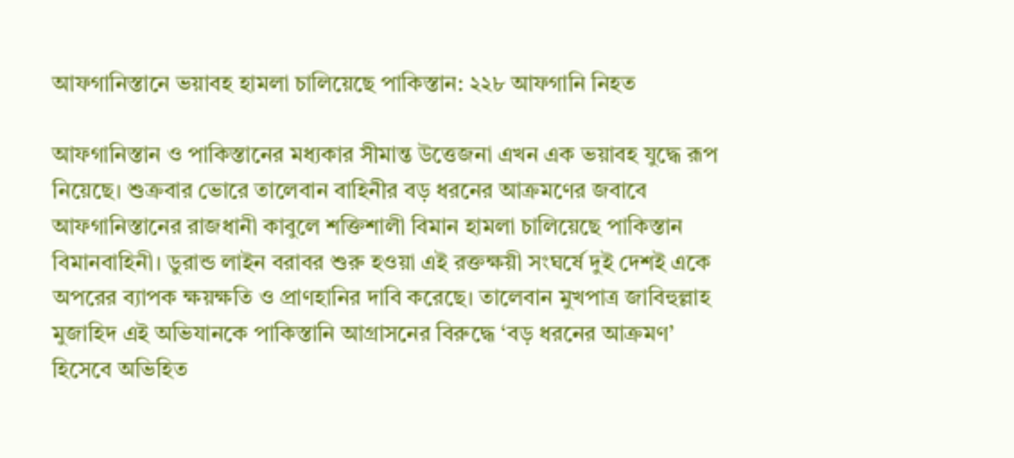আফগানিস্তানে ভয়াবহ হামলা চালিয়েছে পাকিস্তান: ২২৮ আফগানি নিহত

আফগানিস্তান ও পাকিস্তানের মধ্যকার সীমান্ত উত্তেজনা এখন এক ভয়াবহ যুদ্ধে রূপ নিয়েছে। শুক্রবার ভোরে তালেবান বাহিনীর বড় ধরনের আক্রমণের জবাবে আফগানিস্তানের রাজধানী কাবুলে শক্তিশালী বিমান হামলা চালিয়েছে পাকিস্তান বিমানবাহিনী। ডুরান্ড লাইন বরাবর শুরু হওয়া এই রক্তক্ষয়ী সংঘর্ষে দুই দেশই একে অপরের ব্যাপক ক্ষয়ক্ষতি ও প্রাণহানির দাবি করেছে। তালেবান মুখপাত্র জাবিহুল্লাহ মুজাহিদ এই অভিযানকে পাকিস্তানি আগ্রাসনের বিরুদ্ধে ‘বড় ধরনের আক্রমণ’ হিসেবে অভিহিত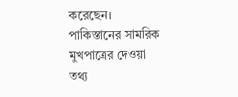করেছেন।   পাকিস্তানের সামরিক মুখপাত্রের দেওয়া তথ্য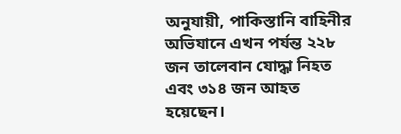অনুযায়ী, পাকিস্তানি বাহিনীর অভিযানে এখন পর্যন্ত ২২৮ জন তালেবান যোদ্ধা নিহত এবং ৩১৪ জন আহত হয়েছেন।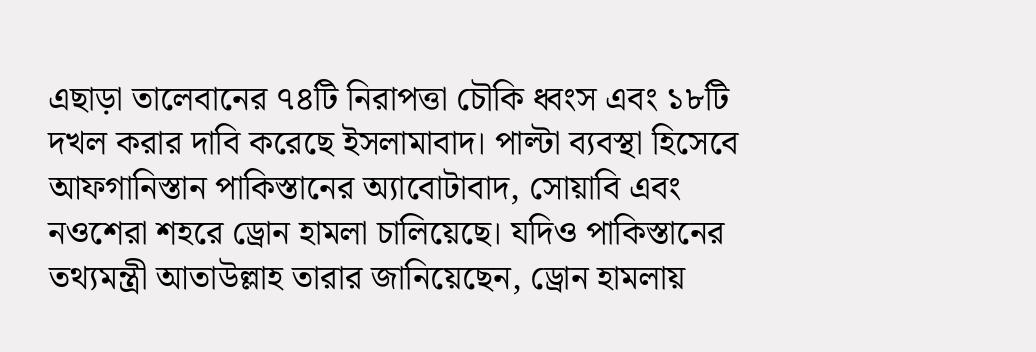এছাড়া তালেবানের ৭৪টি নিরাপত্তা চৌকি ধ্বংস এবং ১৮টি দখল করার দাবি করেছে ইসলামাবাদ। পাল্টা ব্যবস্থা হিসেবে আফগানিস্তান পাকিস্তানের অ্যাবোটাবাদ, সোয়াবি এবং নওশেরা শহরে ড্রোন হামলা চালিয়েছে। যদিও পাকিস্তানের তথ্যমন্ত্রী আতাউল্লাহ তারার জানিয়েছেন, ড্রোন হামলায়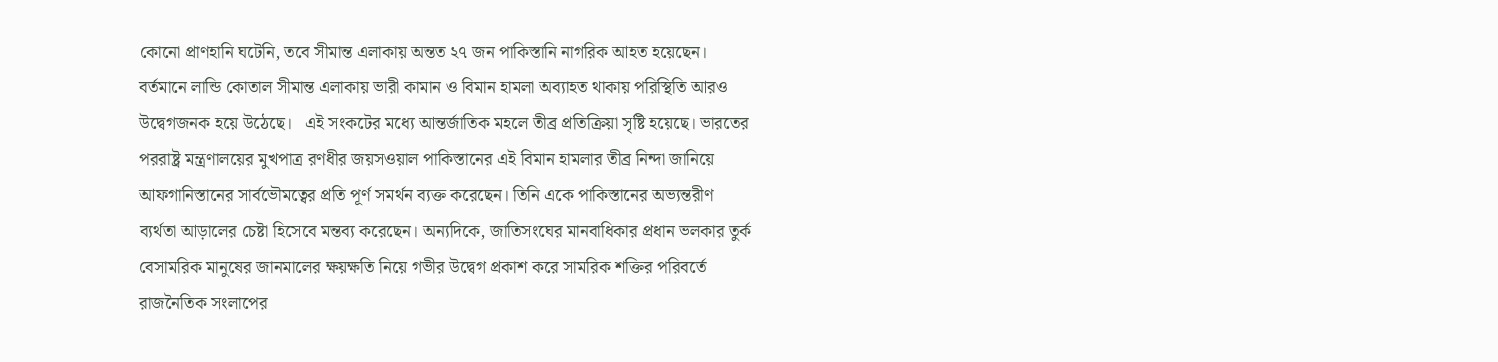কোনো প্রাণহানি ঘটেনি, তবে সীমান্ত এলাকায় অন্তত ২৭ জন পাকিস্তানি নাগরিক আহত হয়েছেন। বর্তমানে লান্ডি কোতাল সীমান্ত এলাকায় ভারী কামান ও বিমান হামলা অব্যাহত থাকায় পরিস্থিতি আরও উদ্বেগজনক হয়ে উঠেছে।   এই সংকটের মধ্যে আন্তর্জাতিক মহলে তীব্র প্রতিক্রিয়া সৃষ্টি হয়েছে। ভারতের পররাষ্ট্র মন্ত্রণালয়ের মুখপাত্র রণধীর জয়সওয়াল পাকিস্তানের এই বিমান হামলার তীব্র নিন্দা জানিয়ে আফগানিস্তানের সার্বভৌমত্বের প্রতি পূর্ণ সমর্থন ব্যক্ত করেছেন। তিনি একে পাকিস্তানের অভ্যন্তরীণ ব্যর্থতা আড়ালের চেষ্টা হিসেবে মন্তব্য করেছেন। অন্যদিকে, জাতিসংঘের মানবাধিকার প্রধান ভলকার তুর্ক বেসামরিক মানুষের জানমালের ক্ষয়ক্ষতি নিয়ে গভীর উদ্বেগ প্রকাশ করে সামরিক শক্তির পরিবর্তে রাজনৈতিক সংলাপের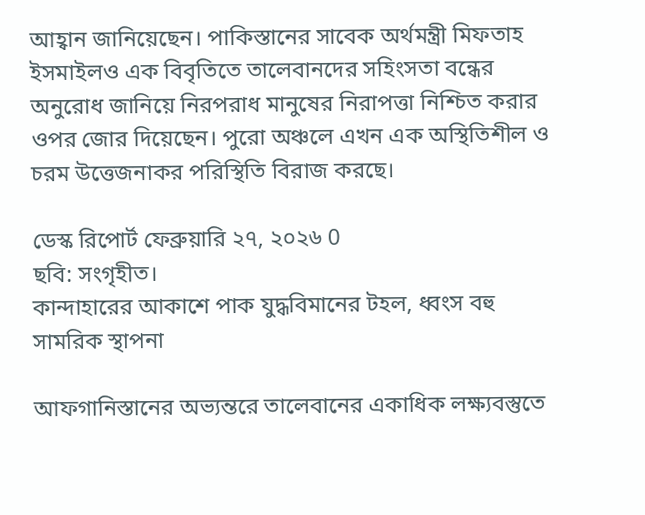আহ্বান জানিয়েছেন। পাকিস্তানের সাবেক অর্থমন্ত্রী মিফতাহ ইসমাইলও এক বিবৃতিতে তালেবানদের সহিংসতা বন্ধের অনুরোধ জানিয়ে নিরপরাধ মানুষের নিরাপত্তা নিশ্চিত করার ওপর জোর দিয়েছেন। পুরো অঞ্চলে এখন এক অস্থিতিশীল ও চরম উত্তেজনাকর পরিস্থিতি বিরাজ করছে।

ডেস্ক রিপোর্ট ফেব্রুয়ারি ২৭, ২০২৬ 0
ছবি: সংগৃহীত।
কান্দাহারের আকাশে পাক যুদ্ধবিমানের টহল, ধ্বংস বহু সামরিক স্থাপনা

আফগানিস্তানের অভ্যন্তরে তালেবানের একাধিক লক্ষ্যবস্তুতে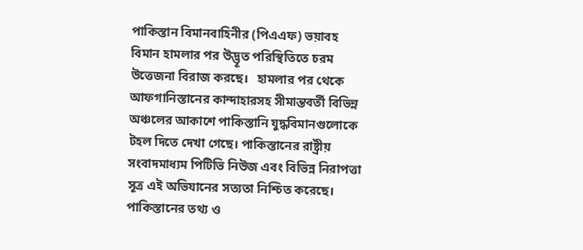পাকিস্তান বিমানবাহিনীর (পিএএফ) ভয়াবহ বিমান হামলার পর উদ্ভূত পরিস্থিতিতে চরম উত্তেজনা বিরাজ করছে।   হামলার পর থেকে আফগানিস্তানের কান্দাহারসহ সীমান্তবর্তী বিভিন্ন অঞ্চলের আকাশে পাকিস্তানি যুদ্ধবিমানগুলোকে টহল দিতে দেখা গেছে। পাকিস্তানের রাষ্ট্রীয় সংবাদমাধ্যম পিটিভি নিউজ এবং বিভিন্ন নিরাপত্তা সূত্র এই অভিযানের সত্যতা নিশ্চিত করেছে। পাকিস্তানের তথ্য ও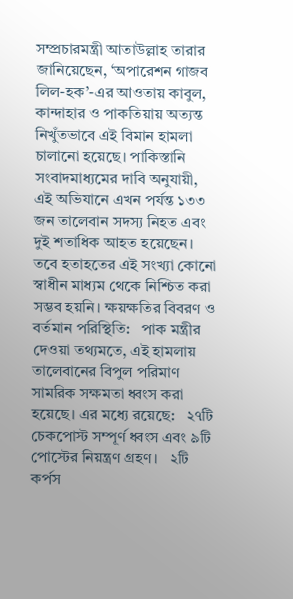সম্প্রচারমন্ত্রী আতাউল্লাহ তারার জানিয়েছেন, ‘অপারেশন গাজব লিল-হক’-এর আওতায় কাবুল, কান্দাহার ও পাকতিয়ায় অত্যন্ত নিখুঁতভাবে এই বিমান হামলা চালানো হয়েছে। পাকিস্তানি সংবাদমাধ্যমের দাবি অনুযায়ী, এই অভিযানে এখন পর্যন্ত ১৩৩ জন তালেবান সদস্য নিহত এবং দুই শতাধিক আহত হয়েছেন। তবে হতাহতের এই সংখ্যা কোনো স্বাধীন মাধ্যম থেকে নিশ্চিত করা সম্ভব হয়নি। ক্ষয়ক্ষতির বিবরণ ও বর্তমান পরিস্থিতি:   পাক মন্ত্রীর দেওয়া তথ্যমতে, এই হামলায় তালেবানের বিপুল পরিমাণ সামরিক সক্ষমতা ধ্বংস করা হয়েছে। এর মধ্যে রয়েছে:   ২৭টি চেকপোস্ট সম্পূর্ণ ধ্বংস এবং ৯টি পোস্টের নিয়ন্ত্রণ গ্রহণ।   ২টি কর্পস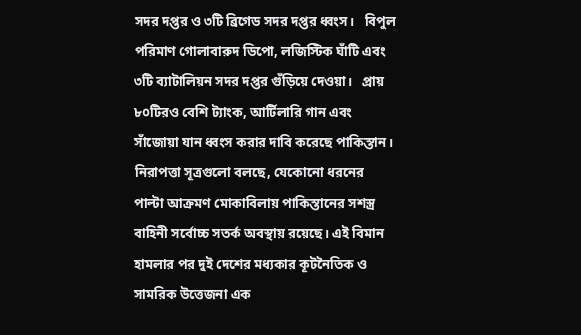সদর দপ্তর ও ৩টি ব্রিগেড সদর দপ্তর ধ্বংস।   বিপুল পরিমাণ গোলাবারুদ ডিপো, লজিস্টিক ঘাঁটি এবং ৩টি ব্যাটালিয়ন সদর দপ্তর গুঁড়িয়ে দেওয়া।   প্রায় ৮০টিরও বেশি ট্যাংক, আর্টিলারি গান এবং সাঁজোয়া যান ধ্বংস করার দাবি করেছে পাকিস্তান। নিরাপত্তা সূত্রগুলো বলছে, যেকোনো ধরনের পাল্টা আক্রমণ মোকাবিলায় পাকিস্তানের সশস্ত্র বাহিনী সর্বোচ্চ সতর্ক অবস্থায় রয়েছে। এই বিমান হামলার পর দুই দেশের মধ্যকার কূটনৈতিক ও সামরিক উত্তেজনা এক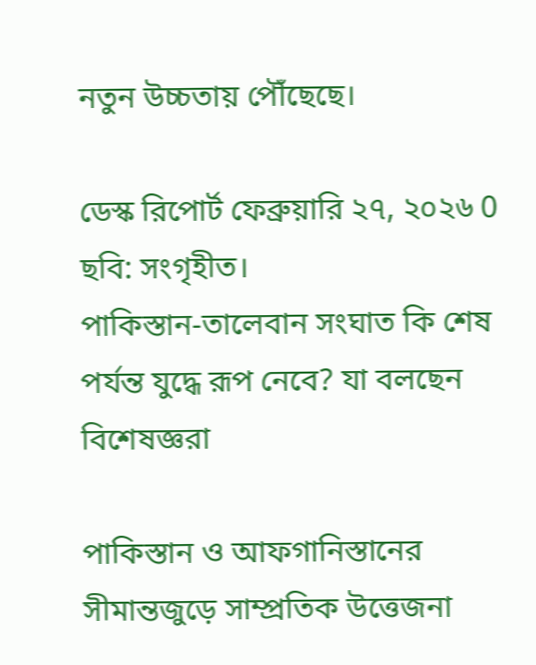নতুন উচ্চতায় পৌঁছেছে।

ডেস্ক রিপোর্ট ফেব্রুয়ারি ২৭, ২০২৬ 0
ছবি: সংগৃহীত।
পাকিস্তান-তালেবান সংঘাত কি শেষ পর্যন্ত যুদ্ধে রূপ নেবে? যা বলছেন বিশেষজ্ঞরা

পাকিস্তান ও আফগানিস্তানের সীমান্তজুড়ে সাম্প্রতিক উত্তেজনা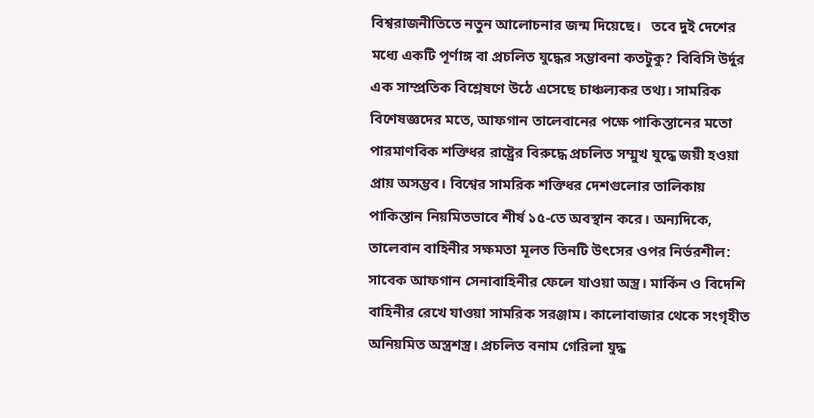বিশ্বরাজনীতিতে নতুন আলোচনার জন্ম দিয়েছে।   তবে দুই দেশের মধ্যে একটি পূর্ণাঙ্গ বা প্রচলিত যুদ্ধের সম্ভাবনা কতটুকু? বিবিসি উর্দুর এক সাম্প্রতিক বিশ্লেষণে উঠে এসেছে চাঞ্চল্যকর তথ্য। সামরিক বিশেষজ্ঞদের মতে, আফগান তালেবানের পক্ষে পাকিস্তানের মতো পারমাণবিক শক্তিধর রাষ্ট্রের বিরুদ্ধে প্রচলিত সম্মুখ যুদ্ধে জয়ী হওয়া প্রায় অসম্ভব। বিশ্বের সামরিক শক্তিধর দেশগুলোর তালিকায় পাকিস্তান নিয়মিতভাবে শীর্ষ ১৫-তে অবস্থান করে। অন্যদিকে, তালেবান বাহিনীর সক্ষমতা মূলত তিনটি উৎসের ওপর নির্ভরশীল: সাবেক আফগান সেনাবাহিনীর ফেলে যাওয়া অস্ত্র। মার্কিন ও বিদেশি বাহিনীর রেখে যাওয়া সামরিক সরঞ্জাম। কালোবাজার থেকে সংগৃহীত অনিয়মিত অস্ত্রশস্ত্র। প্রচলিত বনাম গেরিলা যুদ্ধ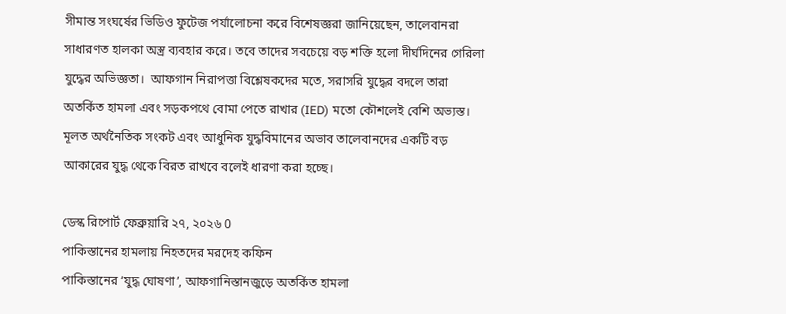সীমান্ত সংঘর্ষের ভিডিও ফুটেজ পর্যালোচনা করে বিশেষজ্ঞরা জানিয়েছেন, তালেবানরা সাধারণত হালকা অস্ত্র ব্যবহার করে। তবে তাদের সবচেয়ে বড় শক্তি হলো দীর্ঘদিনের গেরিলা যুদ্ধের অভিজ্ঞতা।  আফগান নিরাপত্তা বিশ্লেষকদের মতে, সরাসরি যুদ্ধের বদলে তারা অতর্কিত হামলা এবং সড়কপথে বোমা পেতে রাখার (IED) মতো কৌশলেই বেশি অভ্যস্ত। মূলত অর্থনৈতিক সংকট এবং আধুনিক যুদ্ধবিমানের অভাব তালেবানদের একটি বড় আকারের যুদ্ধ থেকে বিরত রাখবে বলেই ধারণা করা হচ্ছে।

ডেস্ক রিপোর্ট ফেব্রুয়ারি ২৭, ২০২৬ 0
পাকিস্তানের হামলায় নিহতদের মরদেহ কফিন
পাকিস্তানের ‘যুদ্ধ ঘোষণা’, আফগানিস্তানজুড়ে অতর্কিত হামলা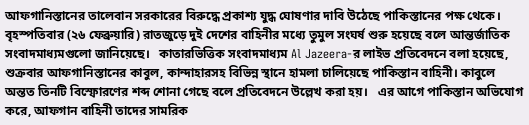আফগানিস্তানের তালেবান সরকারের বিরুদ্ধে প্রকাশ্য যুদ্ধ ঘোষণার দাবি উঠেছে পাকিস্তানের পক্ষ থেকে। বৃহস্পতিবার (২৬ ফেব্রুয়ারি) রাতজুড়ে দুই দেশের বাহিনীর মধ্যে তুমুল সংঘর্ষ শুরু হয়েছে বলে আন্তর্জাতিক সংবাদমাধ্যমগুলো জানিয়েছে।   কাতারভিত্তিক সংবাদমাধ্যম Al Jazeera-র লাইভ প্রতিবেদনে বলা হয়েছে, শুক্রবার আফগানিস্তানের কাবুল, কান্দাহারসহ বিভিন্ন স্থানে হামলা চালিয়েছে পাকিস্তান বাহিনী। কাবুলে অন্তত তিনটি বিস্ফোরণের শব্দ শোনা গেছে বলে প্রতিবেদনে উল্লেখ করা হয়।   এর আগে পাকিস্তান অভিযোগ করে, আফগান বাহিনী তাদের সামরিক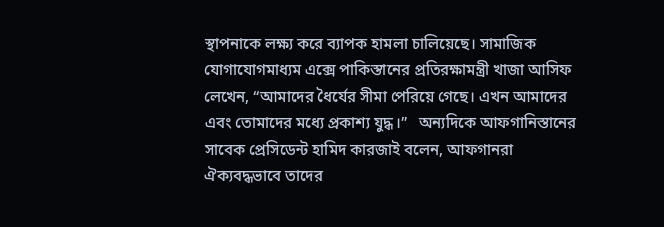স্থাপনাকে লক্ষ্য করে ব্যাপক হামলা চালিয়েছে। সামাজিক যোগাযোগমাধ্যম এক্সে পাকিস্তানের প্রতিরক্ষামন্ত্রী খাজা আসিফ লেখেন, “আমাদের ধৈর্যের সীমা পেরিয়ে গেছে। এখন আমাদের এবং তোমাদের মধ্যে প্রকাশ্য যুদ্ধ।”   অন্যদিকে আফগানিস্তানের সাবেক প্রেসিডেন্ট হামিদ কারজাই বলেন, আফগানরা ঐক্যবদ্ধভাবে তাদের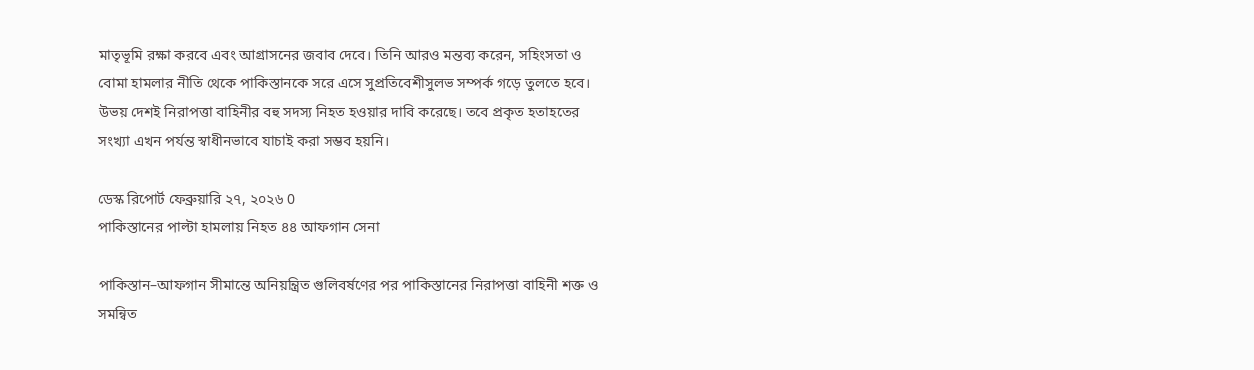মাতৃভূমি রক্ষা করবে এবং আগ্রাসনের জবাব দেবে। তিনি আরও মন্তব্য করেন, সহিংসতা ও বোমা হামলার নীতি থেকে পাকিস্তানকে সরে এসে সুপ্রতিবেশীসুলভ সম্পর্ক গড়ে তুলতে হবে।   উভয় দেশই নিরাপত্তা বাহিনীর বহু সদস্য নিহত হওয়ার দাবি করেছে। তবে প্রকৃত হতাহতের সংখ্যা এখন পর্যন্ত স্বাধীনভাবে যাচাই করা সম্ভব হয়নি।

ডেস্ক রিপোর্ট ফেব্রুয়ারি ২৭, ২০২৬ 0
পাকিস্তানের পাল্টা হামলায় নিহত ৪৪ আফগান সেনা

পাকিস্তান–আফগান সীমান্তে অনিয়ন্ত্রিত গুলিবর্ষণের পর পাকিস্তানের নিরাপত্তা বাহিনী শক্ত ও সমন্বিত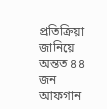প্রতিক্রিয়া জানিয়ে অন্তত ৪৪ জন আফগান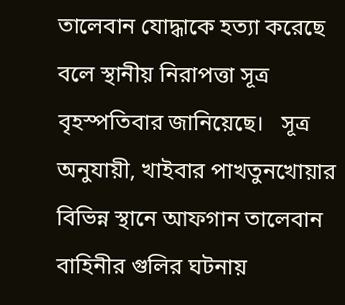তালেবান যোদ্ধাকে হত্যা করেছে বলে স্থানীয় নিরাপত্তা সূত্র বৃহস্পতিবার জানিয়েছে।   সূত্র অনুযায়ী, খাইবার পাখতুনখোয়ার বিভিন্ন স্থানে আফগান তালেবান বাহিনীর গুলির ঘটনায়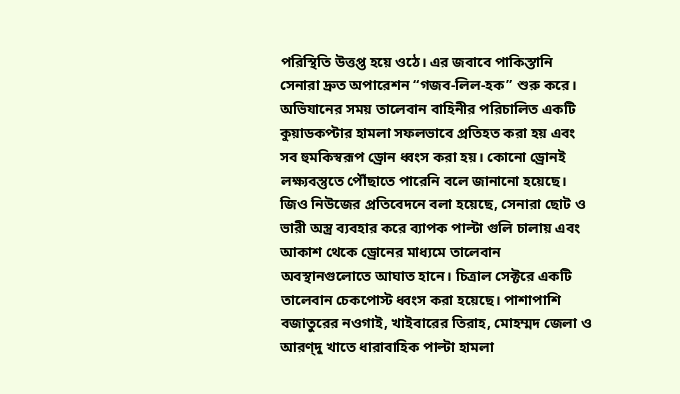পরিস্থিতি উত্তপ্ত হয়ে ওঠে। এর জবাবে পাকিস্তানি সেনারা দ্রুত অপারেশন “গজব-লিল-হক” শুরু করে। অভিযানের সময় তালেবান বাহিনীর পরিচালিত একটি কুয়াডকপ্টার হামলা সফলভাবে প্রতিহত করা হয় এবং সব হুমকিস্বরূপ ড্রোন ধ্বংস করা হয়। কোনো ড্রোনই লক্ষ্যবস্তুতে পৌঁছাতে পারেনি বলে জানানো হয়েছে।   জিও নিউজের প্রতিবেদনে বলা হয়েছে, সেনারা ছোট ও ভারী অস্ত্র ব্যবহার করে ব্যাপক পাল্টা গুলি চালায় এবং আকাশ থেকে ড্রোনের মাধ্যমে তালেবান অবস্থানগুলোতে আঘাত হানে। চিত্রাল সেক্টরে একটি তালেবান চেকপোস্ট ধ্বংস করা হয়েছে। পাশাপাশি বজাতুরের নওগাই, খাইবারের তিরাহ, মোহম্মদ জেলা ও আরণ্দু খাতে ধারাবাহিক পাল্টা হামলা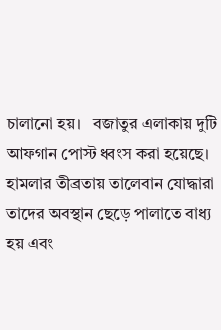চালানো হয়।   বজাতুর এলাকায় দুটি আফগান পোস্ট ধ্বংস করা হয়েছে। হামলার তীব্রতায় তালেবান যোদ্ধারা তাদের অবস্থান ছেড়ে পালাতে বাধ্য হয় এবং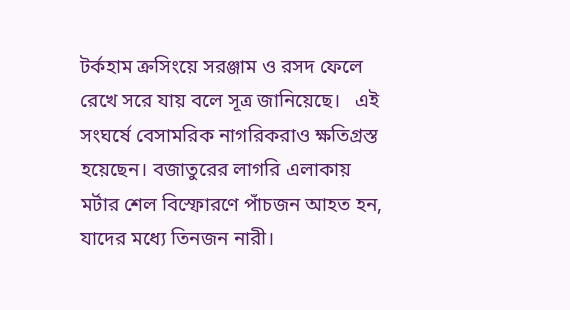টর্কহাম ক্রসিংয়ে সরঞ্জাম ও রসদ ফেলে রেখে সরে যায় বলে সূত্র জানিয়েছে।   এই সংঘর্ষে বেসামরিক নাগরিকরাও ক্ষতিগ্রস্ত হয়েছেন। বজাতুরের লাগরি এলাকায় মর্টার শেল বিস্ফোরণে পাঁচজন আহত হন, যাদের মধ্যে তিনজন নারী।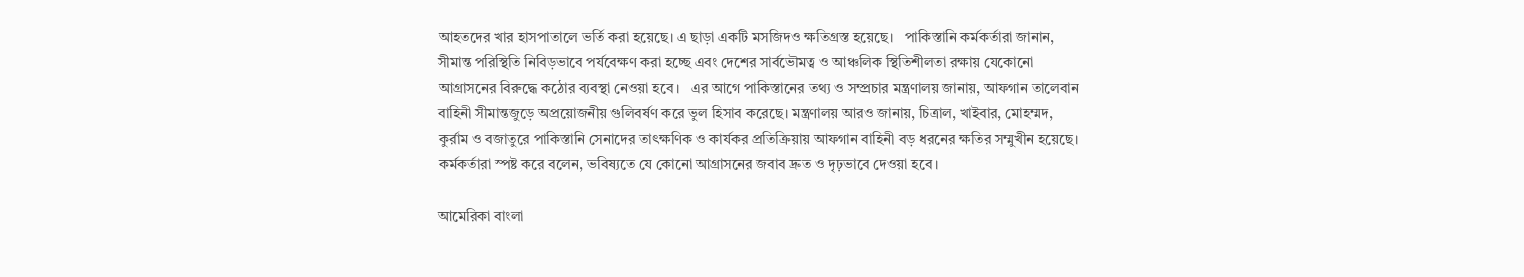আহতদের খার হাসপাতালে ভর্তি করা হয়েছে। এ ছাড়া একটি মসজিদও ক্ষতিগ্রস্ত হয়েছে।   পাকিস্তানি কর্মকর্তারা জানান, সীমান্ত পরিস্থিতি নিবিড়ভাবে পর্যবেক্ষণ করা হচ্ছে এবং দেশের সার্বভৌমত্ব ও আঞ্চলিক স্থিতিশীলতা রক্ষায় যেকোনো আগ্রাসনের বিরুদ্ধে কঠোর ব্যবস্থা নেওয়া হবে।   এর আগে পাকিস্তানের তথ্য ও সম্প্রচার মন্ত্রণালয় জানায়, আফগান তালেবান বাহিনী সীমান্তজুড়ে অপ্রয়োজনীয় গুলিবর্ষণ করে ভুল হিসাব করেছে। মন্ত্রণালয় আরও জানায়, চিত্রাল, খাইবার, মোহম্মদ, কুর্রাম ও বজাতুরে পাকিস্তানি সেনাদের তাৎক্ষণিক ও কার্যকর প্রতিক্রিয়ায় আফগান বাহিনী বড় ধরনের ক্ষতির সম্মুখীন হয়েছে।   কর্মকর্তারা স্পষ্ট করে বলেন, ভবিষ্যতে যে কোনো আগ্রাসনের জবাব দ্রুত ও দৃঢ়ভাবে দেওয়া হবে।

আমেরিকা বাংলা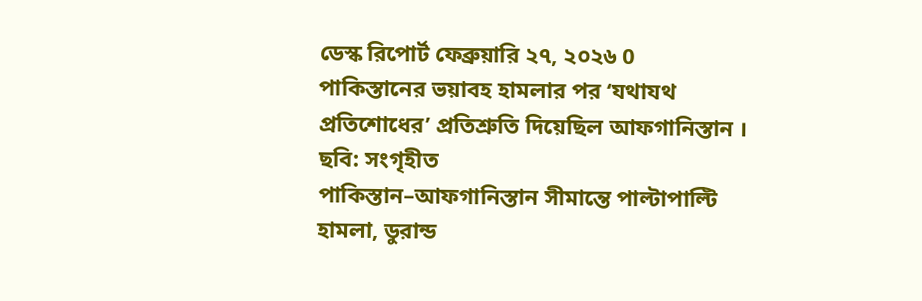ডেস্ক রিপোর্ট ফেব্রুয়ারি ২৭, ২০২৬ 0
পাকিস্তানের ভয়াবহ হামলার পর ‘যথাযথ প্রতিশোধের’ প্রতিশ্রুতি দিয়েছিল আফগানিস্তান । ছবি: সংগৃহীত
পাকিস্তান–আফগানিস্তান সীমান্তে পাল্টাপাল্টি হামলা, ডুরান্ড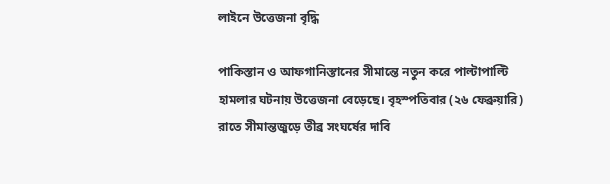লাইনে উত্তেজনা বৃদ্ধি

পাকিস্তান ও আফগানিস্তানের সীমান্তে নতুন করে পাল্টাপাল্টি হামলার ঘটনায় উত্তেজনা বেড়েছে। বৃহস্পতিবার (২৬ ফেব্রুয়ারি) রাতে সীমান্তজুড়ে তীব্র সংঘর্ষের দাবি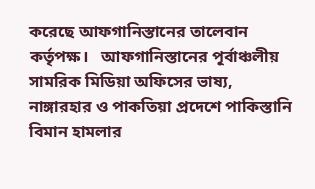করেছে আফগানিস্তানের তালেবান কর্তৃপক্ষ।   আফগানিস্তানের পূর্বাঞ্চলীয় সামরিক মিডিয়া অফিসের ভাষ্য, নাঙ্গারহার ও পাকতিয়া প্রদেশে পাকিস্তানি বিমান হামলার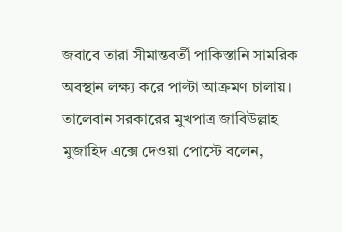জবাবে তারা সীমান্তবর্তী পাকিস্তানি সামরিক অবস্থান লক্ষ্য করে পাল্টা আক্রমণ চালায়।   তালেবান সরকারের মুখপাত্র জাবিউল্লাহ মুজাহিদ এক্সে দেওয়া পোস্টে বলেন,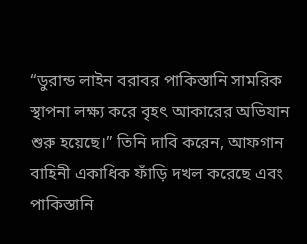“ডুরান্ড লাইন বরাবর পাকিস্তানি সামরিক স্থাপনা লক্ষ্য করে বৃহৎ আকারের অভিযান শুরু হয়েছে।” তিনি দাবি করেন, আফগান বাহিনী একাধিক ফাঁড়ি দখল করেছে এবং পাকিস্তানি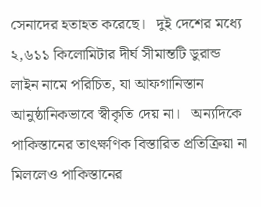সেনাদের হতাহত করেছে।   দুই দেশের মধ্যে ২,৬১১ কিলোমিটার দীর্ঘ সীমান্তটি ডুরান্ড লাইন নামে পরিচিত, যা আফগানিস্তান আনুষ্ঠানিকভাবে স্বীকৃতি দেয় না।   অন্যদিকে পাকিস্তানের তাৎক্ষণিক বিস্তারিত প্রতিক্রিয়া না মিললেও পাকিস্তানের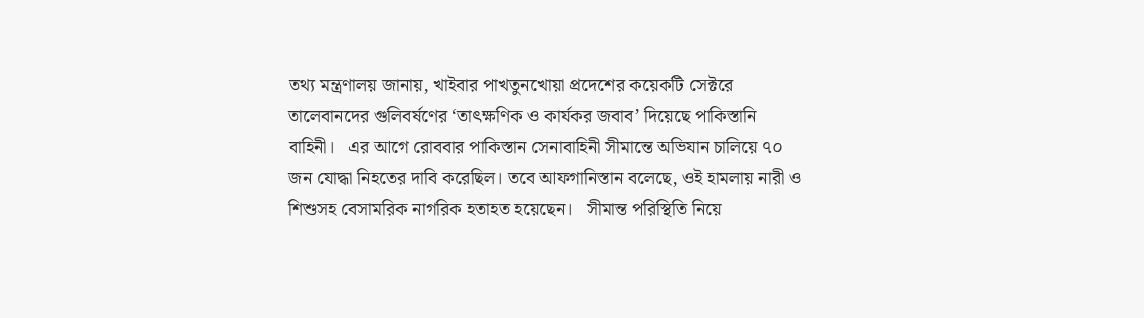তথ্য মন্ত্রণালয় জানায়, খাইবার পাখতুনখোয়া প্রদেশের কয়েকটি সেক্টরে তালেবানদের গুলিবর্ষণের ‘তাৎক্ষণিক ও কার্যকর জবাব’ দিয়েছে পাকিস্তানি বাহিনী।   এর আগে রোববার পাকিস্তান সেনাবাহিনী সীমান্তে অভিযান চালিয়ে ৭০ জন যোদ্ধা নিহতের দাবি করেছিল। তবে আফগানিস্তান বলেছে, ওই হামলায় নারী ও শিশুসহ বেসামরিক নাগরিক হতাহত হয়েছেন।   সীমান্ত পরিস্থিতি নিয়ে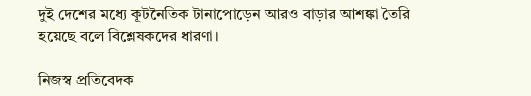দুই দেশের মধ্যে কূটনৈতিক টানাপোড়েন আরও বাড়ার আশঙ্কা তৈরি হয়েছে বলে বিশ্লেষকদের ধারণা।

নিজস্ব প্রতিবেদক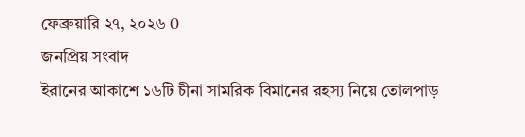ফেব্রুয়ারি ২৭, ২০২৬ 0
জনপ্রিয় সংবাদ
ইরানের আকাশে ১৬টি চীনা সামরিক বিমানের রহস্য নিয়ে তোলপাড়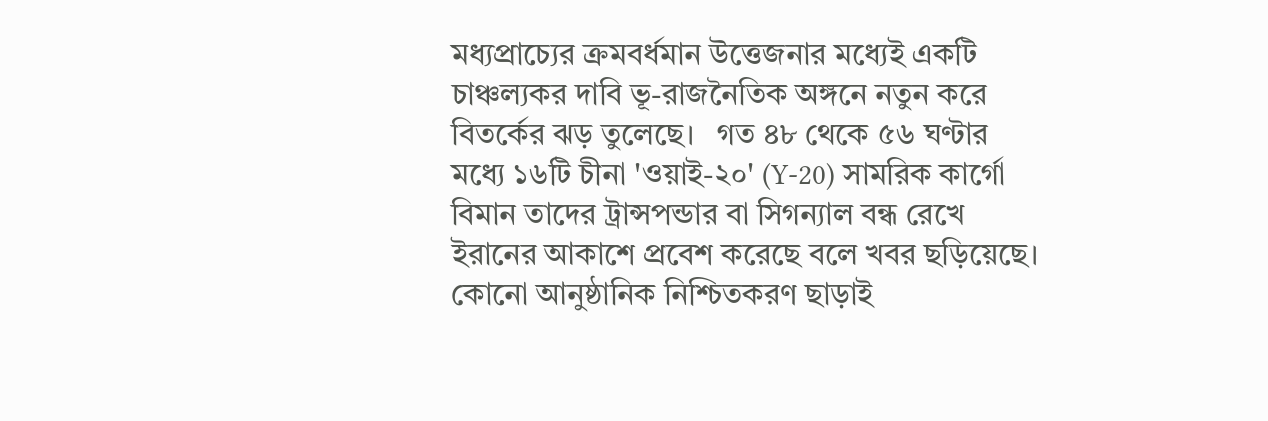মধ্যপ্রাচ্যের ক্রমবর্ধমান উত্তেজনার মধ্যেই একটি চাঞ্চল্যকর দাবি ভূ-রাজনৈতিক অঙ্গনে নতুন করে বিতর্কের ঝড় তুলেছে।   গত ৪৮ থেকে ৫৬ ঘণ্টার মধ্যে ১৬টি চীনা 'ওয়াই-২০' (Y-20) সামরিক কার্গো বিমান তাদের ট্রান্সপন্ডার বা সিগন্যাল বন্ধ রেখে ইরানের আকাশে প্রবেশ করেছে বলে খবর ছড়িয়েছে। কোনো আনুষ্ঠানিক নিশ্চিতকরণ ছাড়াই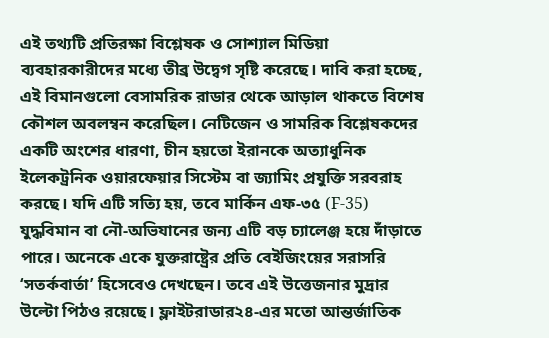এই তথ্যটি প্রতিরক্ষা বিশ্লেষক ও সোশ্যাল মিডিয়া ব্যবহারকারীদের মধ্যে তীব্র উদ্বেগ সৃষ্টি করেছে। দাবি করা হচ্ছে, এই বিমানগুলো বেসামরিক রাডার থেকে আড়াল থাকতে বিশেষ কৌশল অবলম্বন করেছিল। নেটিজেন ও সামরিক বিশ্লেষকদের একটি অংশের ধারণা, চীন হয়তো ইরানকে অত্যাধুনিক ইলেকট্রনিক ওয়ারফেয়ার সিস্টেম বা জ্যামিং প্রযুক্তি সরবরাহ করছে। যদি এটি সত্যি হয়, তবে মার্কিন এফ-৩৫ (F-35) যুদ্ধবিমান বা নৌ-অভিযানের জন্য এটি বড় চ্যালেঞ্জ হয়ে দাঁড়াতে পারে। অনেকে একে যুক্তরাষ্ট্রের প্রতি বেইজিংয়ের সরাসরি ‘সতর্কবার্তা’ হিসেবেও দেখছেন। তবে এই উত্তেজনার মুদ্রার উল্টো পিঠও রয়েছে। ফ্লাইটরাডার২৪-এর মতো আন্তর্জাতিক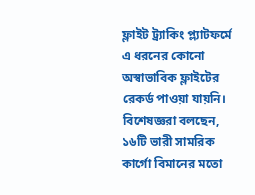ফ্লাইট ট্র্যাকিং প্ল্যাটফর্মে এ ধরনের কোনো অস্বাভাবিক ফ্লাইটের রেকর্ড পাওয়া যায়নি। বিশেষজ্ঞরা বলছেন, ১৬টি ভারী সামরিক কার্গো বিমানের মতো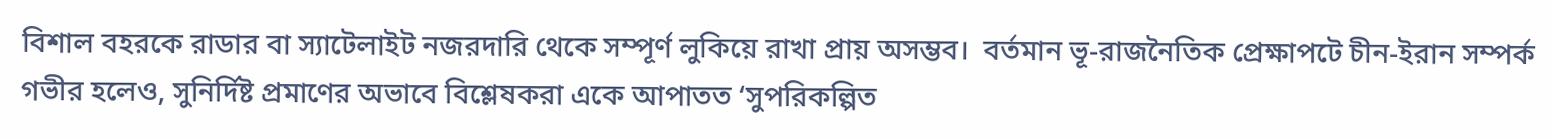বিশাল বহরকে রাডার বা স্যাটেলাইট নজরদারি থেকে সম্পূর্ণ লুকিয়ে রাখা প্রায় অসম্ভব।  বর্তমান ভূ-রাজনৈতিক প্রেক্ষাপটে চীন-ইরান সম্পর্ক গভীর হলেও, সুনির্দিষ্ট প্রমাণের অভাবে বিশ্লেষকরা একে আপাতত ‘সুপরিকল্পিত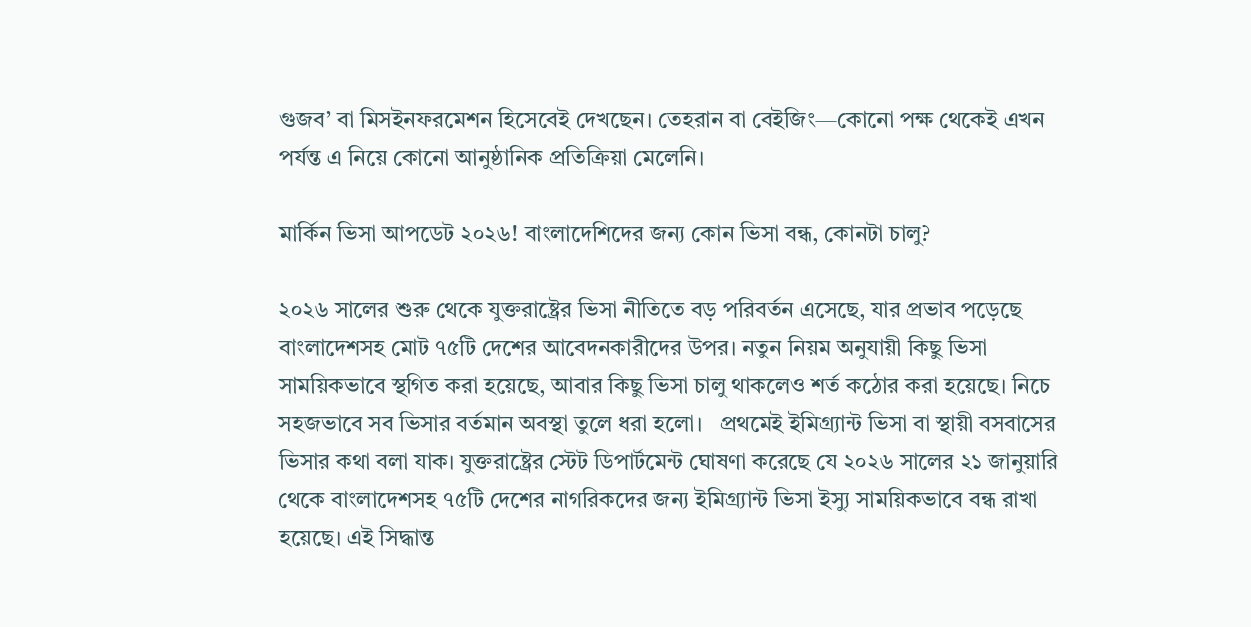গুজব’ বা মিসইনফরমেশন হিসেবেই দেখছেন। তেহরান বা বেইজিং—কোনো পক্ষ থেকেই এখন পর্যন্ত এ নিয়ে কোনো আনুষ্ঠানিক প্রতিক্রিয়া মেলেনি।

মার্কিন ভিসা আপডেট ২০২৬! বাংলাদেশিদের জন্য কোন ভিসা বন্ধ, কোনটা চালু?

২০২৬ সালের শুরু থেকে যুক্তরাষ্ট্রের ভিসা নীতিতে বড় পরিবর্তন এসেছে, যার প্রভাব পড়েছে বাংলাদেশসহ মোট ৭৫টি দেশের আবেদনকারীদের উপর। নতুন নিয়ম অনুযায়ী কিছু ভিসা সাময়িকভাবে স্থগিত করা হয়েছে, আবার কিছু ভিসা চালু থাকলেও শর্ত কঠোর করা হয়েছে। নিচে সহজভাবে সব ভিসার বর্তমান অবস্থা তুলে ধরা হলো।   প্রথমেই ইমিগ্র্যান্ট ভিসা বা স্থায়ী বসবাসের ভিসার কথা বলা যাক। যুক্তরাষ্ট্রের স্টেট ডিপার্টমেন্ট ঘোষণা করেছে যে ২০২৬ সালের ২১ জানুয়ারি থেকে বাংলাদেশসহ ৭৫টি দেশের নাগরিকদের জন্য ইমিগ্র্যান্ট ভিসা ইস্যু সাময়িকভাবে বন্ধ রাখা হয়েছে। এই সিদ্ধান্ত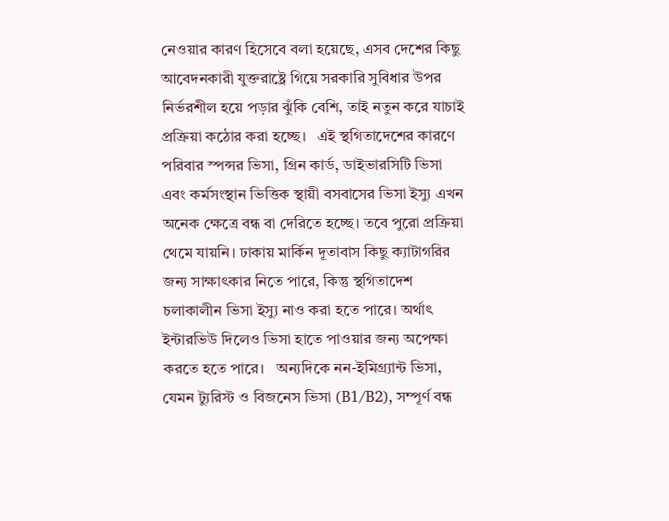নেওয়ার কারণ হিসেবে বলা হয়েছে, এসব দেশের কিছু আবেদনকারী যুক্তরাষ্ট্রে গিয়ে সরকারি সুবিধার উপর নির্ভরশীল হয়ে পড়ার ঝুঁকি বেশি, তাই নতুন করে যাচাই প্রক্রিয়া কঠোর করা হচ্ছে।   এই স্থগিতাদেশের কারণে পরিবার স্পন্সর ভিসা, গ্রিন কার্ড, ডাইভারসিটি ভিসা এবং কর্মসংস্থান ভিত্তিক স্থায়ী বসবাসের ভিসা ইস্যু এখন অনেক ক্ষেত্রে বন্ধ বা দেরিতে হচ্ছে। তবে পুরো প্রক্রিয়া থেমে যায়নি। ঢাকায় মার্কিন দূতাবাস কিছু ক্যাটাগরির জন্য সাক্ষাৎকার নিতে পারে, কিন্তু স্থগিতাদেশ চলাকালীন ভিসা ইস্যু নাও করা হতে পারে। অর্থাৎ ইন্টারভিউ দিলেও ভিসা হাতে পাওয়ার জন্য অপেক্ষা করতে হতে পারে।   অন্যদিকে নন-ইমিগ্র্যান্ট ভিসা, যেমন ট্যুরিস্ট ও বিজনেস ভিসা (B1/B2), সম্পূর্ণ বন্ধ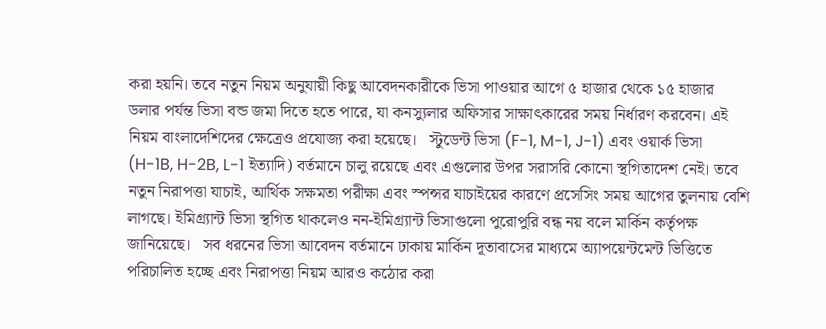করা হয়নি। তবে নতুন নিয়ম অনুযায়ী কিছু আবেদনকারীকে ভিসা পাওয়ার আগে ৫ হাজার থেকে ১৫ হাজার ডলার পর্যন্ত ভিসা বন্ড জমা দিতে হতে পারে, যা কনস্যুলার অফিসার সাক্ষাৎকারের সময় নির্ধারণ করবেন। এই নিয়ম বাংলাদেশিদের ক্ষেত্রেও প্রযোজ্য করা হয়েছে।   স্টুডেন্ট ভিসা (F-1, M-1, J-1) এবং ওয়ার্ক ভিসা (H-1B, H-2B, L-1 ইত্যাদি) বর্তমানে চালু রয়েছে এবং এগুলোর উপর সরাসরি কোনো স্থগিতাদেশ নেই। তবে নতুন নিরাপত্তা যাচাই, আর্থিক সক্ষমতা পরীক্ষা এবং স্পন্সর যাচাইয়ের কারণে প্রসেসিং সময় আগের তুলনায় বেশি লাগছে। ইমিগ্র্যান্ট ভিসা স্থগিত থাকলেও নন-ইমিগ্র্যান্ট ভিসাগুলো পুরোপুরি বন্ধ নয় বলে মার্কিন কর্তৃপক্ষ জানিয়েছে।   সব ধরনের ভিসা আবেদন বর্তমানে ঢাকায় মার্কিন দূতাবাসের মাধ্যমে অ্যাপয়েন্টমেন্ট ভিত্তিতে পরিচালিত হচ্ছে এবং নিরাপত্তা নিয়ম আরও কঠোর করা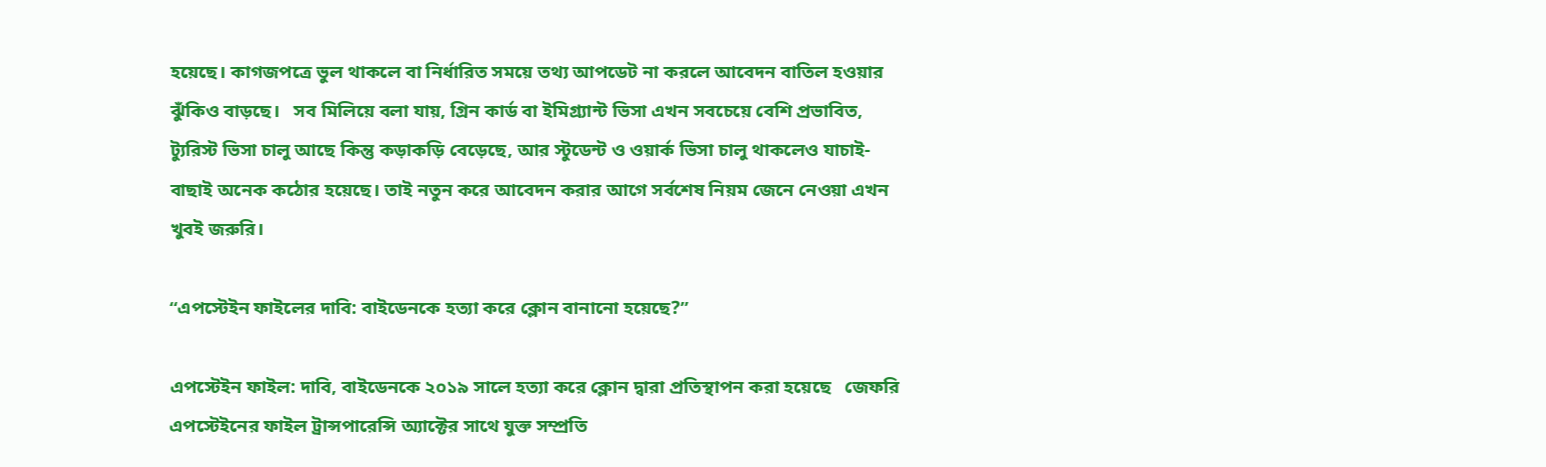হয়েছে। কাগজপত্রে ভুল থাকলে বা নির্ধারিত সময়ে তথ্য আপডেট না করলে আবেদন বাতিল হওয়ার ঝুঁকিও বাড়ছে।   সব মিলিয়ে বলা যায়, গ্রিন কার্ড বা ইমিগ্র্যান্ট ভিসা এখন সবচেয়ে বেশি প্রভাবিত, ট্যুরিস্ট ভিসা চালু আছে কিন্তু কড়াকড়ি বেড়েছে, আর স্টুডেন্ট ও ওয়ার্ক ভিসা চালু থাকলেও যাচাই-বাছাই অনেক কঠোর হয়েছে। তাই নতুন করে আবেদন করার আগে সর্বশেষ নিয়ম জেনে নেওয়া এখন খুবই জরুরি।

“এপস্টেইন ফাইলের দাবি: বাইডেনকে হত্যা করে ক্লোন বানানো হয়েছে?”

এপস্টেইন ফাইল: দাবি, বাইডেনকে ২০১৯ সালে হত্যা করে ক্লোন দ্বারা প্রতিস্থাপন করা হয়েছে   জেফরি এপস্টেইনের ফাইল ট্রান্সপারেন্সি অ্যাক্টের সাথে যুক্ত সম্প্রতি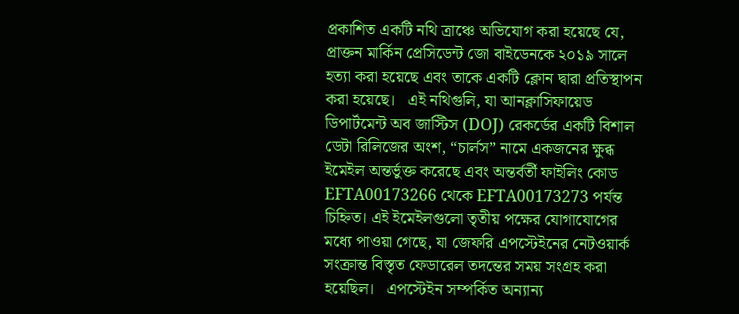প্রকাশিত একটি নথি ত্রাঞ্চে অভিযোগ করা হয়েছে যে, প্রাক্তন মার্কিন প্রেসিডেন্ট জো বাইডেনকে ২০১৯ সালে হত্যা করা হয়েছে এবং তাকে একটি ক্লোন দ্বারা প্রতিস্থাপন করা হয়েছে।   এই নথিগুলি, যা আনক্লাসিফায়েড ডিপার্টমেন্ট অব জাস্টিস (DOJ) রেকর্ডের একটি বিশাল ডেটা রিলিজের অংশ, “চার্লস” নামে একজনের ক্ষুব্ধ ইমেইল অন্তর্ভুক্ত করেছে এবং অন্তর্বর্তী ফাইলিং কোড EFTA00173266 থেকে EFTA00173273 পর্যন্ত চিহ্নিত। এই ইমেইলগুলো তৃতীয় পক্ষের যোগাযোগের মধ্যে পাওয়া গেছে, যা জেফরি এপস্টেইনের নেটওয়ার্ক সংক্রান্ত বিস্তৃত ফেডারেল তদন্তের সময় সংগ্রহ করা হয়েছিল।   এপস্টেইন সম্পর্কিত অন্যান্য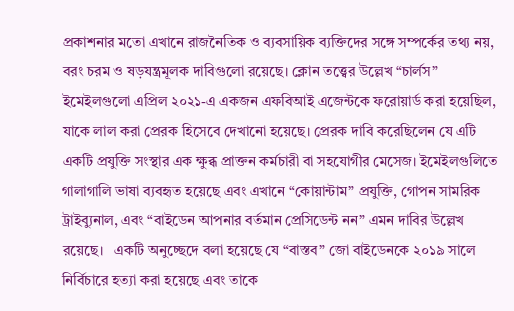প্রকাশনার মতো এখানে রাজনৈতিক ও ব্যবসায়িক ব্যক্তিদের সঙ্গে সম্পর্কের তথ্য নয়, বরং চরম ও ষড়যন্ত্রমূলক দাবিগুলো রয়েছে। ক্লোন তত্ত্বের উল্লেখ “চার্লস” ইমেইলগুলো এপ্রিল ২০২১-এ একজন এফবিআই এজেন্টকে ফরোয়ার্ড করা হয়েছিল, যাকে লাল করা প্রেরক হিসেবে দেখানো হয়েছে। প্রেরক দাবি করেছিলেন যে এটি একটি প্রযুক্তি সংস্থার এক ক্ষুব্ধ প্রাক্তন কর্মচারী বা সহযোগীর মেসেজ। ইমেইলগুলিতে গালাগালি ভাষা ব্যবহৃত হয়েছে এবং এখানে “কোয়ান্টাম” প্রযুক্তি, গোপন সামরিক ট্রাইব্যুনাল, এবং “বাইডেন আপনার বর্তমান প্রেসিডেন্ট নন” এমন দাবির উল্লেখ রয়েছে।   একটি অনুচ্ছেদে বলা হয়েছে যে “বাস্তব” জো বাইডেনকে ২০১৯ সালে নির্বিচারে হত্যা করা হয়েছে এবং তাকে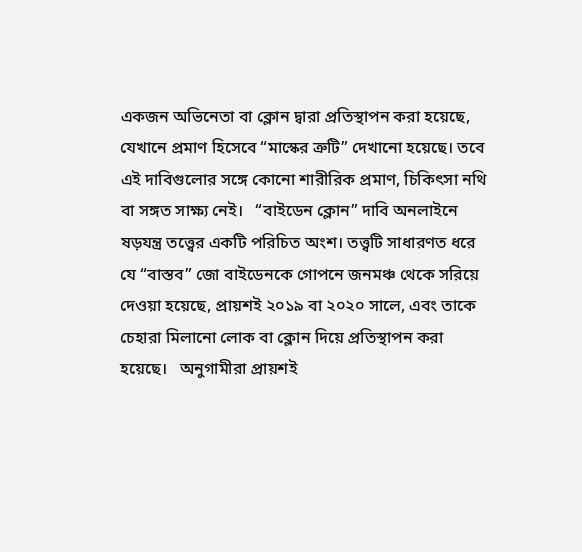একজন অভিনেতা বা ক্লোন দ্বারা প্রতিস্থাপন করা হয়েছে, যেখানে প্রমাণ হিসেবে “মাস্কের ত্রুটি” দেখানো হয়েছে। তবে এই দাবিগুলোর সঙ্গে কোনো শারীরিক প্রমাণ, চিকিৎসা নথি বা সঙ্গত সাক্ষ্য নেই।   “বাইডেন ক্লোন” দাবি অনলাইনে ষড়যন্ত্র তত্ত্বের একটি পরিচিত অংশ। তত্ত্বটি সাধারণত ধরে যে “বাস্তব” জো বাইডেনকে গোপনে জনমঞ্চ থেকে সরিয়ে দেওয়া হয়েছে, প্রায়শই ২০১৯ বা ২০২০ সালে, এবং তাকে চেহারা মিলানো লোক বা ক্লোন দিয়ে প্রতিস্থাপন করা হয়েছে।   অনুগামীরা প্রায়শই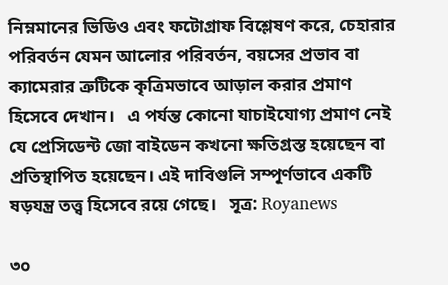নিম্নমানের ভিডিও এবং ফটোগ্রাফ বিশ্লেষণ করে, চেহারার পরিবর্তন যেমন আলোর পরিবর্তন, বয়সের প্রভাব বা ক্যামেরার ত্রুটিকে কৃত্রিমভাবে আড়াল করার প্রমাণ হিসেবে দেখান।   এ পর্যন্ত কোনো যাচাইযোগ্য প্রমাণ নেই যে প্রেসিডেন্ট জো বাইডেন কখনো ক্ষতিগ্রস্ত হয়েছেন বা প্রতিস্থাপিত হয়েছেন। এই দাবিগুলি সম্পূর্ণভাবে একটি ষড়যন্ত্র তত্ত্ব হিসেবে রয়ে গেছে।   সূত্র: Royanews

৩০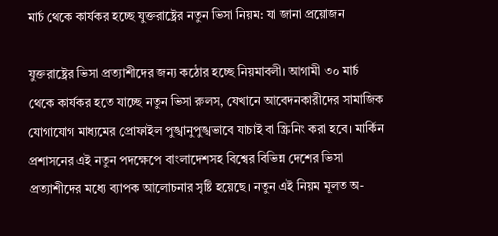মার্চ থেকে কার্যকর হচ্ছে যুক্তরাষ্ট্রের নতুন ভিসা নিয়ম: যা জানা প্রয়োজন

যুক্তরাষ্ট্রের ভিসা প্রত্যাশীদের জন্য কঠোর হচ্ছে নিয়মাবলী। আগামী ৩০ মার্চ থেকে কার্যকর হতে যাচ্ছে নতুন ভিসা রুলস, যেখানে আবেদনকারীদের সামাজিক যোগাযোগ মাধ্যমের প্রোফাইল পুঙ্খানুপুঙ্খভাবে যাচাই বা স্ক্রিনিং করা হবে। মার্কিন প্রশাসনের এই নতুন পদক্ষেপে বাংলাদেশসহ বিশ্বের বিভিন্ন দেশের ভিসা প্রত্যাশীদের মধ্যে ব্যাপক আলোচনার সৃষ্টি হয়েছে। নতুন এই নিয়ম মূলত অ-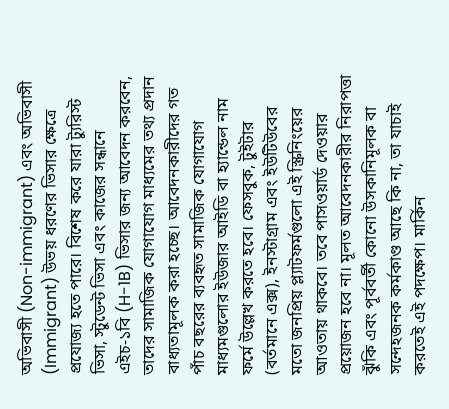অভিবাসী (Non-immigrant) এবং অভিবাসী (Immigrant) উভয় ধরণের ভিসার ক্ষেত্রে প্রযোজ্য হতে পারে। বিশেষ করে যারা ট্যুরিস্ট ভিসা, স্টুডেন্ট ভিসা এবং কাজের সন্ধানে এইচ-১বি (H-1B) ভিসার জন্য আবেদন করবেন, তাদের সামাজিক যোগাযোগ মাধ্যমের তথ্য প্রদান বাধ্যতামূলক করা হচ্ছে। আবেদনকারীদের গত পাঁচ বছরের ব্যবহৃত সামাজিক যোগাযোগ মাধ্যমগুলোর ইউজার আইডি বা হ্যান্ডেল নাম ফর্মে উল্লেখ করতে হবে। ফেসবুক, টুইটার (বর্তমানে এক্স), ইনস্টাগ্রাম এবং ইউটিউবের মতো জনপ্রিয় প্ল্যাটফর্মগুলো এই স্ক্রিনিংয়ের আওতায় থাকবে। তবে পাসওয়ার্ড দেওয়ার প্রয়োজন হবে না। মূলত আবেদনকারীর নিরাপত্তা ঝুঁকি এবং পূর্ববর্তী কোনো উসকানিমূলক বা সন্দেহজনক কর্মকাণ্ড আছে কি না, তা যাচাই করতেই এই পদক্ষেপ। মার্কিন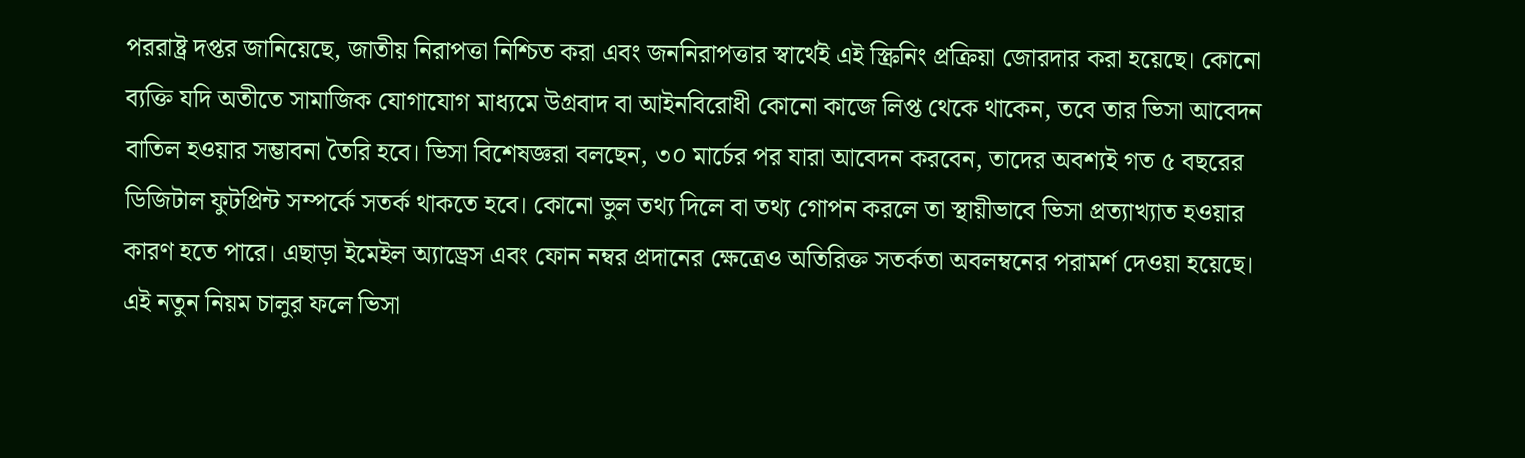পররাষ্ট্র দপ্তর জানিয়েছে, জাতীয় নিরাপত্তা নিশ্চিত করা এবং জননিরাপত্তার স্বার্থেই এই স্ক্রিনিং প্রক্রিয়া জোরদার করা হয়েছে। কোনো ব্যক্তি যদি অতীতে সামাজিক যোগাযোগ মাধ্যমে উগ্রবাদ বা আইনবিরোধী কোনো কাজে লিপ্ত থেকে থাকেন, তবে তার ভিসা আবেদন বাতিল হওয়ার সম্ভাবনা তৈরি হবে। ভিসা বিশেষজ্ঞরা বলছেন, ৩০ মার্চের পর যারা আবেদন করবেন, তাদের অবশ্যই গত ৫ বছরের ডিজিটাল ফুটপ্রিন্ট সম্পর্কে সতর্ক থাকতে হবে। কোনো ভুল তথ্য দিলে বা তথ্য গোপন করলে তা স্থায়ীভাবে ভিসা প্রত্যাখ্যাত হওয়ার কারণ হতে পারে। এছাড়া ইমেইল অ্যাড্রেস এবং ফোন নম্বর প্রদানের ক্ষেত্রেও অতিরিক্ত সতর্কতা অবলম্বনের পরামর্শ দেওয়া হয়েছে। এই নতুন নিয়ম চালুর ফলে ভিসা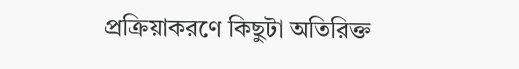প্রক্রিয়াকরণে কিছুটা অতিরিক্ত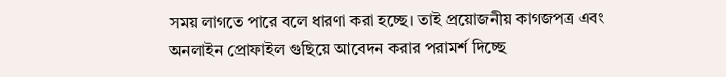সময় লাগতে পারে বলে ধারণা করা হচ্ছে। তাই প্রয়োজনীয় কাগজপত্র এবং অনলাইন প্রোফাইল গুছিয়ে আবেদন করার পরামর্শ দিচ্ছে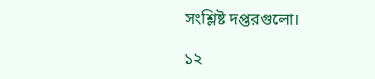সংশ্লিষ্ট দপ্তরগুলো।

১২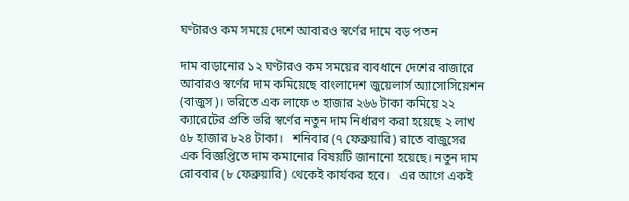ঘণ্টারও কম সময়ে দেশে আবারও স্বর্ণের দামে বড় পতন

দাম বাড়ানোর ১২ ঘণ্টারও কম সময়ের ব্যবধানে দেশের বাজারে আবারও স্বর্ণের দাম কমিয়েছে বাংলাদেশ জুয়েলার্স অ্যাসোসিয়েশন (বাজুস)। ভরিতে এক লাফে ৩ হাজার ২৬৬ টাকা কমিয়ে ২২ ক্যারেটের প্রতি ভরি স্বর্ণের নতুন দাম নির্ধারণ করা হয়েছে ২ লাখ ৫৮ হাজার ৮২৪ টাকা।   শনিবার (৭ ফেব্রুয়ারি) রাতে বাজুসের এক বিজ্ঞপ্তিতে দাম কমানোর বিষয়টি জানানো হয়েছে। নতুন দাম রোববার (৮ ফেব্রুয়ারি) থেকেই কার্যকর হবে।   এর আগে একই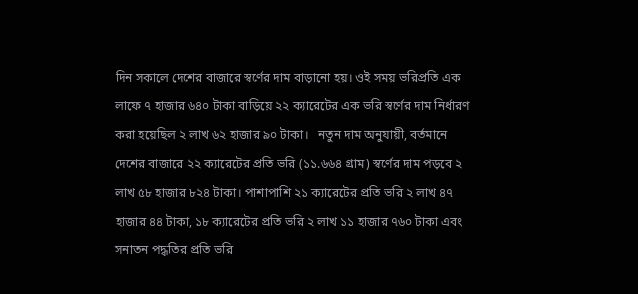দিন সকালে দেশের বাজারে স্বর্ণের দাম বাড়ানো হয়। ওই সময় ভরিপ্রতি এক লাফে ৭ হাজার ৬৪০ টাকা বাড়িয়ে ২২ ক্যারেটের এক ভরি স্বর্ণের দাম নির্ধারণ করা হয়েছিল ২ লাখ ৬২ হাজার ৯০ টাকা।   নতুন দাম অনুযায়ী, বর্তমানে দেশের বাজারে ২২ ক্যারেটের প্রতি ভরি (১১.৬৬৪ গ্রাম) স্বর্ণের দাম পড়বে ২ লাখ ৫৮ হাজার ৮২৪ টাকা। পাশাপাশি ২১ ক্যারেটের প্রতি ভরি ২ লাখ ৪৭ হাজার ৪৪ টাকা, ১৮ ক্যারেটের প্রতি ভরি ২ লাখ ১১ হাজার ৭৬০ টাকা এবং সনাতন পদ্ধতির প্রতি ভরি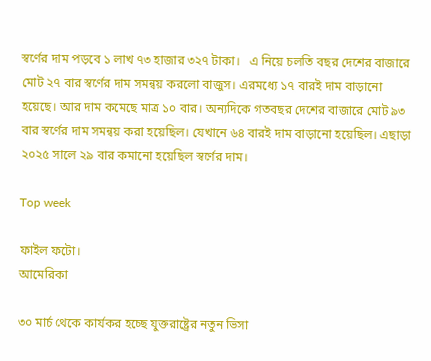স্বর্ণের দাম পড়বে ১ লাখ ৭৩ হাজার ৩২৭ টাকা।   এ নিয়ে চলতি বছর দেশের বাজারে মোট ২৭ বার স্বর্ণের দাম সমন্বয় করলো বাজুস। এরমধ্যে ১৭ বারই দাম বাড়ানো হয়েছে। আর দাম কমেছে মাত্র ১০ বার। অন্যদিকে গতবছর দেশের বাজারে মোট ৯৩ বার স্বর্ণের দাম সমন্বয় করা হয়েছিল। যেখানে ৬৪ বারই দাম বাড়ানো হয়েছিল। এছাড়া ২০২৫ সালে ২৯ বার কমানো হয়েছিল স্বর্ণের দাম।

Top week

ফাইল ফটো।
আমেরিকা

৩০ মার্চ থেকে কার্যকর হচ্ছে যুক্তরাষ্ট্রের নতুন ভিসা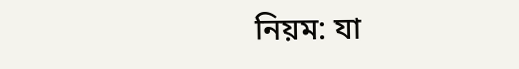নিয়ম: যা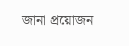জানা প্রয়োজন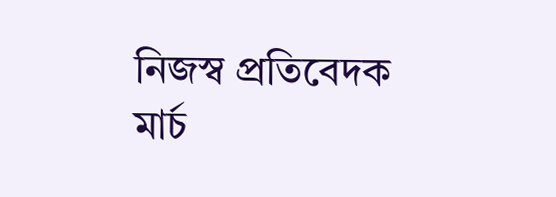নিজস্ব প্রতিবেদক মার্চ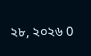২৮, ২০২৬ 0